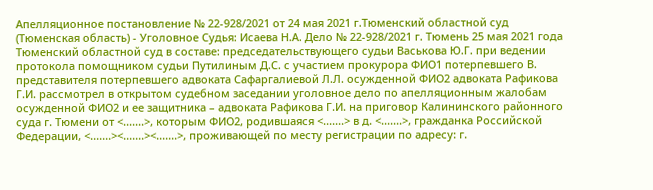Апелляционное постановление № 22-928/2021 от 24 мая 2021 г.Тюменский областной суд (Тюменская область) - Уголовное Судья: Исаева Н.А. Дело № 22-928/2021 г. Тюмень 25 мая 2021 года Тюменский областной суд в составе: председательствующего судьи Васькова Ю.Г. при ведении протокола помощником судьи Путилиным Д.С. с участием прокурора ФИО1 потерпевшего В. представителя потерпевшего адвоката Сафаргалиевой Л.Л. осужденной ФИО2 адвоката Рафикова Г.И. рассмотрел в открытом судебном заседании уголовное дело по апелляционным жалобам осужденной ФИО2 и ее защитника – адвоката Рафикова Г.И. на приговор Калининского районного суда г. Тюмени от <.......>, которым ФИО2, родившаяся <.......> в д. <.......>, гражданка Российской Федерации, <.......><.......><.......>, проживающей по месту регистрации по адресу: г.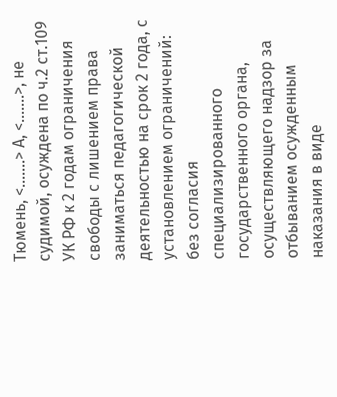Тюмень, <.......> А, <.......>, не судимой, осуждена по ч.2 ст.109 УК РФ к 2 годам ограничения свободы с лишением права заниматься педагогической деятельностью на срок 2 года, с установлением ограничений: без согласия специализированного государственного органа, осуществляющего надзор за отбыванием осужденным наказания в виде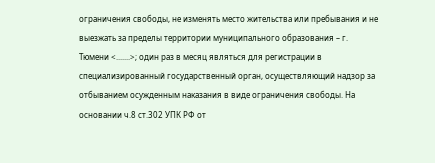ограничения свободы, не изменять место жительства или пребывания и не выезжать за пределы территории муниципального образования – г. Тюмени <.......>; один раз в месяц являться для регистрации в специализированный государственный орган, осуществляющий надзор за отбыванием осужденным наказания в виде ограничения свободы. На основании ч.8 ст.302 УПК РФ от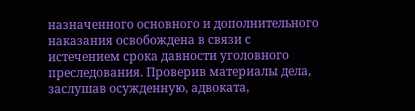назначенного основного и дополнительного наказания освобождена в связи с истечением срока давности уголовного преследования. Проверив материалы дела, заслушав осужденную, адвоката,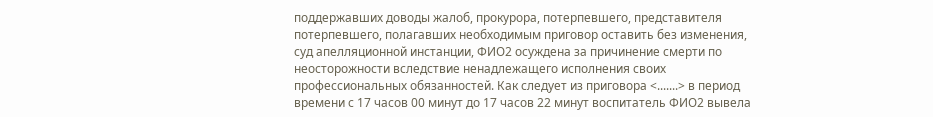поддержавших доводы жалоб, прокурора, потерпевшего, представителя потерпевшего, полагавших необходимым приговор оставить без изменения, суд апелляционной инстанции, ФИО2 осуждена за причинение смерти по неосторожности вследствие ненадлежащего исполнения своих профессиональных обязанностей. Как следует из приговора <.......> в период времени с 17 часов 00 минут до 17 часов 22 минут воспитатель ФИО2 вывела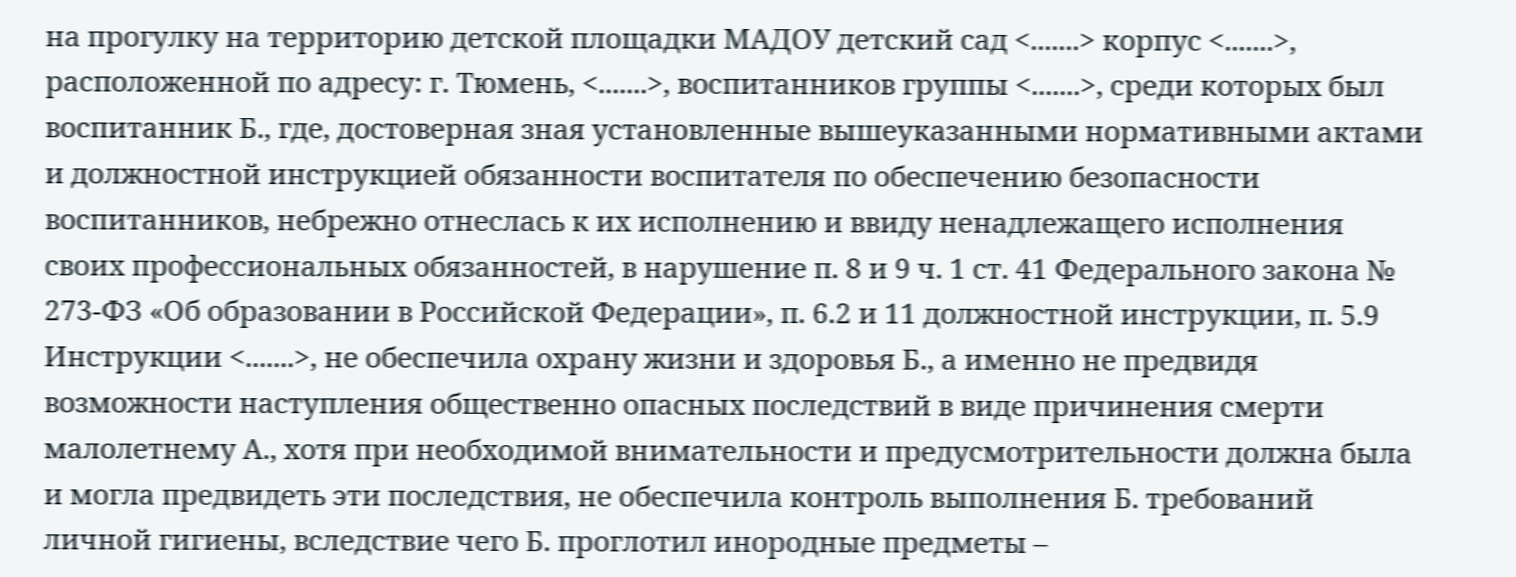на прогулку на территорию детской площадки МАДОУ детский сад <.......> корпус <.......>, расположенной по адресу: г. Тюмень, <.......>, воспитанников группы <.......>, среди которых был воспитанник Б., где, достоверная зная установленные вышеуказанными нормативными актами и должностной инструкцией обязанности воспитателя по обеспечению безопасности воспитанников, небрежно отнеслась к их исполнению и ввиду ненадлежащего исполнения своих профессиональных обязанностей, в нарушение п. 8 и 9 ч. 1 ст. 41 Федерального закона № 273-ФЗ «Об образовании в Российской Федерации», п. 6.2 и 11 должностной инструкции, п. 5.9 Инструкции <.......>, не обеспечила охрану жизни и здоровья Б., а именно не предвидя возможности наступления общественно опасных последствий в виде причинения смерти малолетнему А., хотя при необходимой внимательности и предусмотрительности должна была и могла предвидеть эти последствия, не обеспечила контроль выполнения Б. требований личной гигиены, вследствие чего Б. проглотил инородные предметы –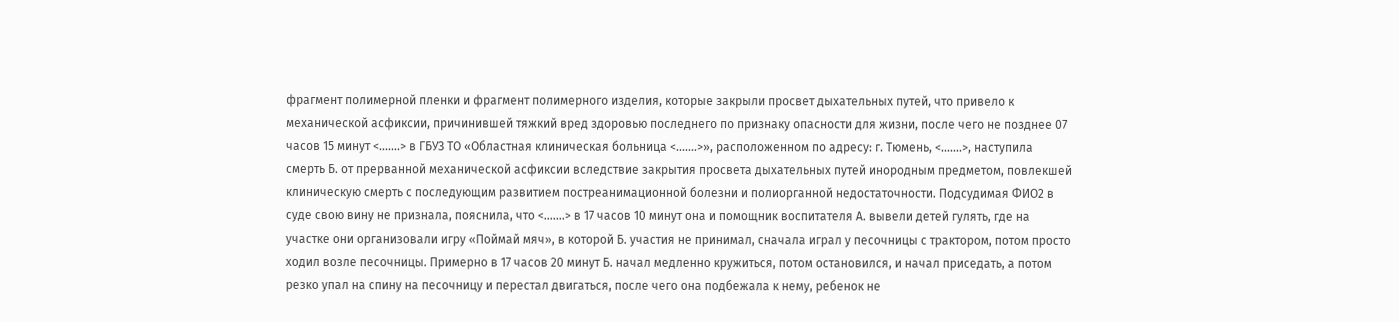фрагмент полимерной пленки и фрагмент полимерного изделия, которые закрыли просвет дыхательных путей, что привело к механической асфиксии, причинившей тяжкий вред здоровью последнего по признаку опасности для жизни, после чего не позднее 07 часов 15 минут <.......> в ГБУЗ ТО «Областная клиническая больница <.......>», расположенном по адресу: г. Тюмень, <.......>, наступила смерть Б. от прерванной механической асфиксии вследствие закрытия просвета дыхательных путей инородным предметом, повлекшей клиническую смерть с последующим развитием постреанимационной болезни и полиорганной недостаточности. Подсудимая ФИО2 в суде свою вину не признала, пояснила, что <.......> в 17 часов 10 минут она и помощник воспитателя А. вывели детей гулять, где на участке они организовали игру «Поймай мяч», в которой Б. участия не принимал, сначала играл у песочницы с трактором, потом просто ходил возле песочницы. Примерно в 17 часов 20 минут Б. начал медленно кружиться, потом остановился, и начал приседать, а потом резко упал на спину на песочницу и перестал двигаться, после чего она подбежала к нему, ребенок не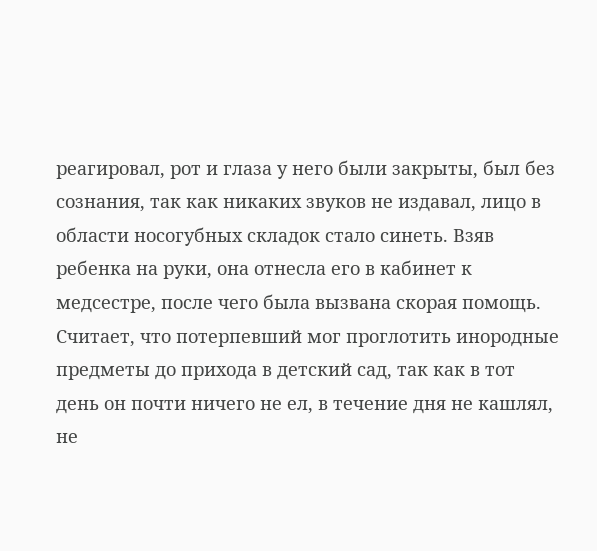реагировал, рот и глаза у него были закрыты, был без сознания, так как никаких звуков не издавал, лицо в области носогубных складок стало синеть. Взяв ребенка на руки, она отнесла его в кабинет к медсестре, после чего была вызвана скорая помощь. Считает, что потерпевший мог проглотить инородные предметы до прихода в детский сад, так как в тот день он почти ничего не ел, в течение дня не кашлял, не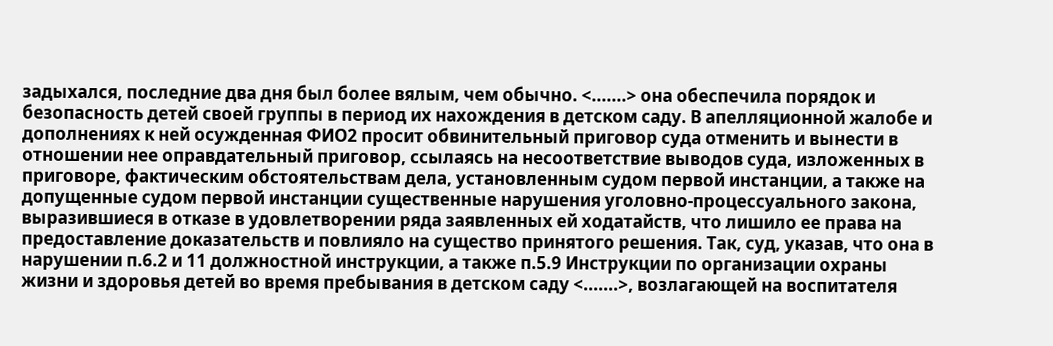задыхался, последние два дня был более вялым, чем обычно. <.......> она обеспечила порядок и безопасность детей своей группы в период их нахождения в детском саду. В апелляционной жалобе и дополнениях к ней осужденная ФИО2 просит обвинительный приговор суда отменить и вынести в отношении нее оправдательный приговор, ссылаясь на несоответствие выводов суда, изложенных в приговоре, фактическим обстоятельствам дела, установленным судом первой инстанции, а также на допущенные судом первой инстанции существенные нарушения уголовно-процессуального закона, выразившиеся в отказе в удовлетворении ряда заявленных ей ходатайств, что лишило ее права на предоставление доказательств и повлияло на существо принятого решения. Так, суд, указав, что она в нарушении п.6.2 и 11 должностной инструкции, а также п.5.9 Инструкции по организации охраны жизни и здоровья детей во время пребывания в детском саду <.......>, возлагающей на воспитателя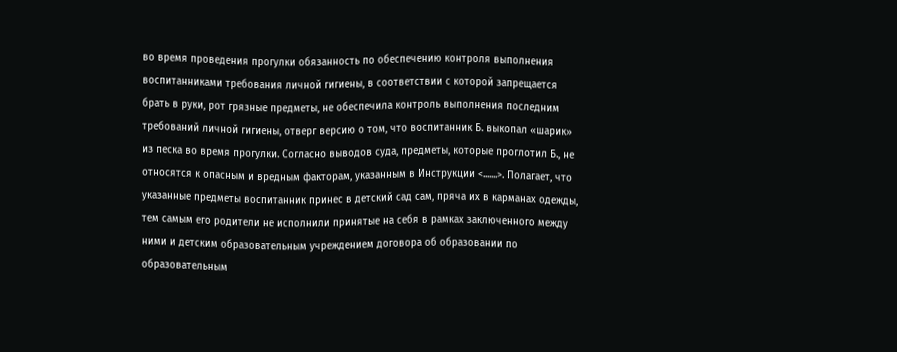во время проведения прогулки обязанность по обеспечению контроля выполнения воспитанниками требования личной гигиены, в соответствии с которой запрещается брать в руки, рот грязные предметы, не обеспечила контроль выполнения последним требований личной гигиены, отверг версию о том, что воспитанник Б. выкопал «шарик» из песка во время прогулки. Согласно выводов суда, предметы, которые проглотил Б., не относятся к опасным и вредным факторам, указанным в Инструкции <.......>. Полагает, что указанные предметы воспитанник принес в детский сад сам, пряча их в карманах одежды, тем самым его родители не исполнили принятые на себя в рамках заключенного между ними и детским образовательным учреждением договора об образовании по образовательным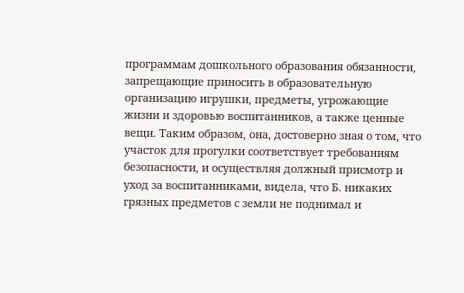программам дошкольного образования обязанности, запрещающие приносить в образовательную организацию игрушки, предметы, угрожающие жизни и здоровью воспитанников, а также ценные вещи. Таким образом, она, достоверно зная о том, что участок для прогулки соответствует требованиям безопасности, и осуществляя должный присмотр и уход за воспитанниками, видела, что Б. никаких грязных предметов с земли не поднимал и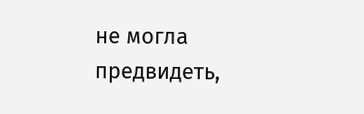не могла предвидеть,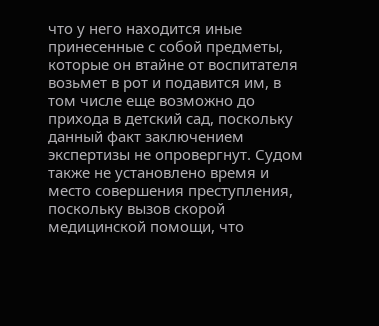что у него находится иные принесенные с собой предметы, которые он втайне от воспитателя возьмет в рот и подавится им, в том числе еще возможно до прихода в детский сад, поскольку данный факт заключением экспертизы не опровергнут. Судом также не установлено время и место совершения преступления, поскольку вызов скорой медицинской помощи, что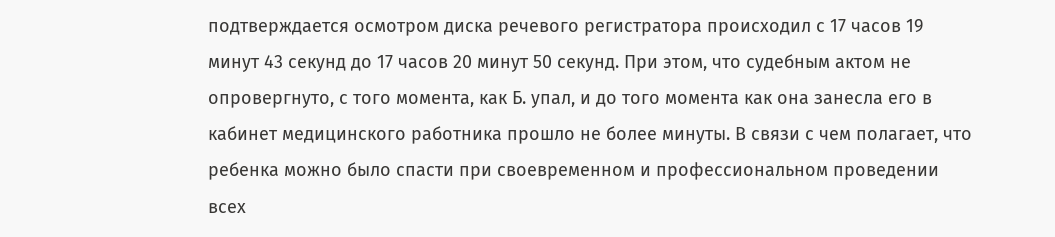подтверждается осмотром диска речевого регистратора происходил с 17 часов 19 минут 43 секунд до 17 часов 20 минут 50 секунд. При этом, что судебным актом не опровергнуто, с того момента, как Б. упал, и до того момента как она занесла его в кабинет медицинского работника прошло не более минуты. В связи с чем полагает, что ребенка можно было спасти при своевременном и профессиональном проведении всех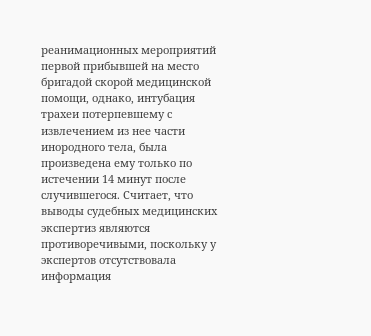реанимационных мероприятий первой прибывшей на место бригадой скорой медицинской помощи, однако, интубация трахеи потерпевшему с извлечением из нее части инородного тела, была произведена ему только по истечении 14 минут после случившегося. Считает, что выводы судебных медицинских экспертиз являются противоречивыми, поскольку у экспертов отсутствовала информация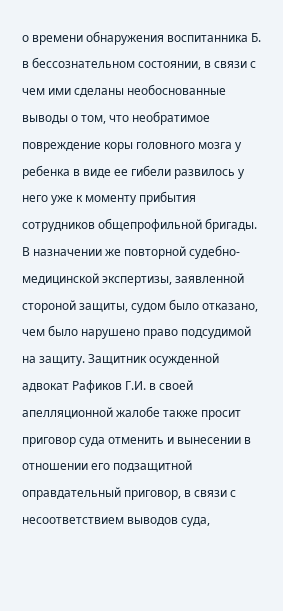о времени обнаружения воспитанника Б. в бессознательном состоянии, в связи с чем ими сделаны необоснованные выводы о том, что необратимое повреждение коры головного мозга у ребенка в виде ее гибели развилось у него уже к моменту прибытия сотрудников общепрофильной бригады. В назначении же повторной судебно-медицинской экспертизы, заявленной стороной защиты, судом было отказано, чем было нарушено право подсудимой на защиту. Защитник осужденной адвокат Рафиков Г.И. в своей апелляционной жалобе также просит приговор суда отменить и вынесении в отношении его подзащитной оправдательный приговор, в связи с несоответствием выводов суда,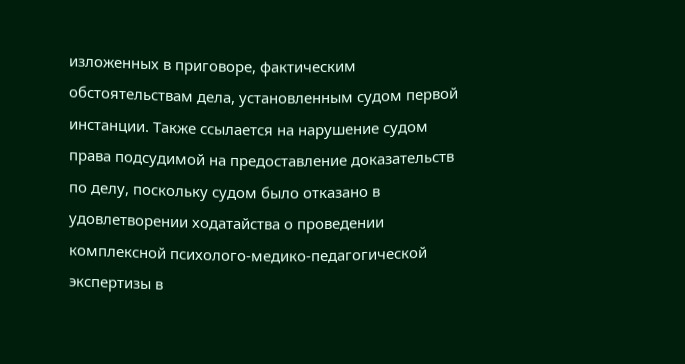изложенных в приговоре, фактическим обстоятельствам дела, установленным судом первой инстанции. Также ссылается на нарушение судом права подсудимой на предоставление доказательств по делу, поскольку судом было отказано в удовлетворении ходатайства о проведении комплексной психолого-медико-педагогической экспертизы в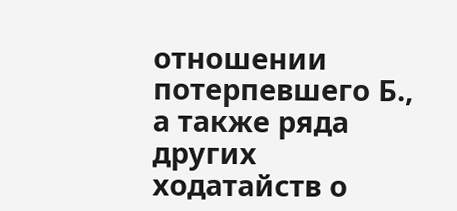отношении потерпевшего Б., а также ряда других ходатайств о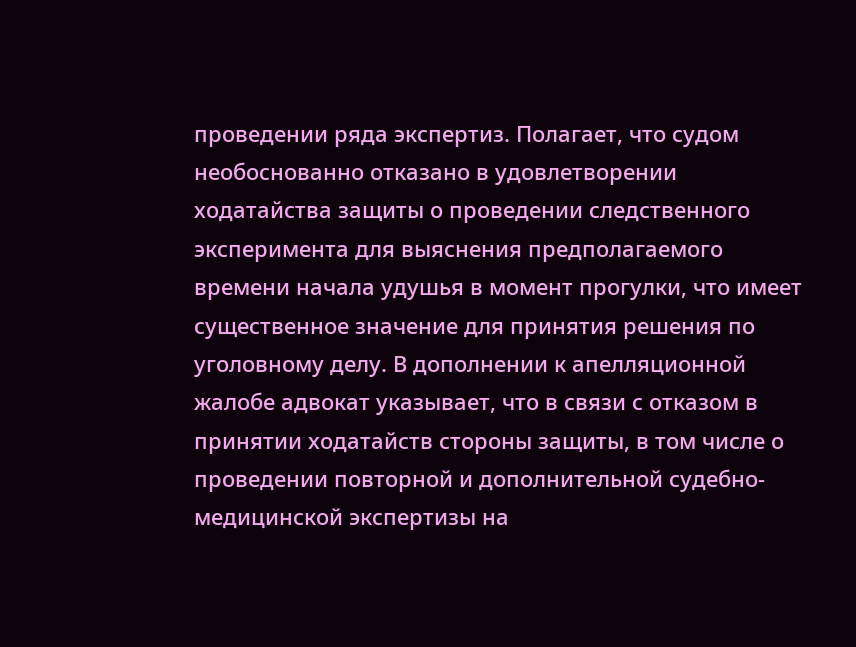проведении ряда экспертиз. Полагает, что судом необоснованно отказано в удовлетворении ходатайства защиты о проведении следственного эксперимента для выяснения предполагаемого времени начала удушья в момент прогулки, что имеет существенное значение для принятия решения по уголовному делу. В дополнении к апелляционной жалобе адвокат указывает, что в связи с отказом в принятии ходатайств стороны защиты, в том числе о проведении повторной и дополнительной судебно-медицинской экспертизы на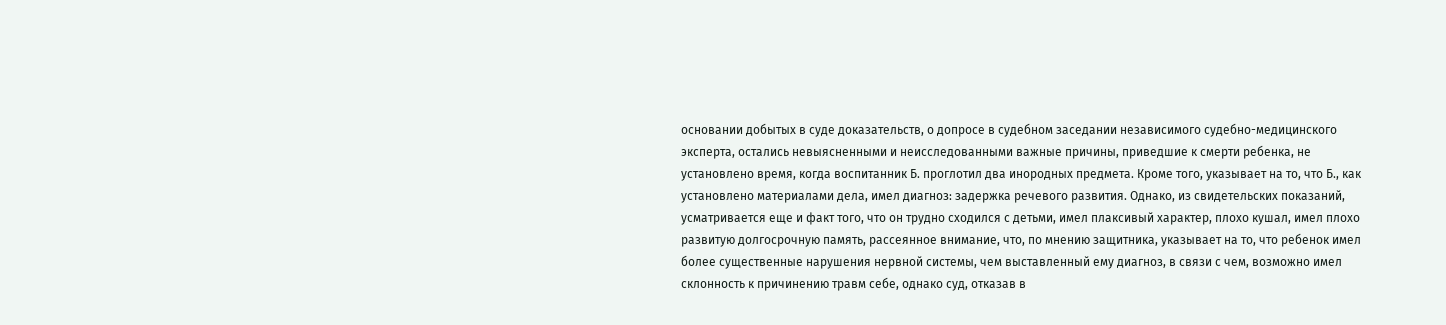основании добытых в суде доказательств, о допросе в судебном заседании независимого судебно-медицинского эксперта, остались невыясненными и неисследованными важные причины, приведшие к смерти ребенка, не установлено время, когда воспитанник Б. проглотил два инородных предмета. Кроме того, указывает на то, что Б., как установлено материалами дела, имел диагноз: задержка речевого развития. Однако, из свидетельских показаний, усматривается еще и факт того, что он трудно сходился с детьми, имел плаксивый характер, плохо кушал, имел плохо развитую долгосрочную память, рассеянное внимание, что, по мнению защитника, указывает на то, что ребенок имел более существенные нарушения нервной системы, чем выставленный ему диагноз, в связи с чем, возможно имел склонность к причинению травм себе, однако суд, отказав в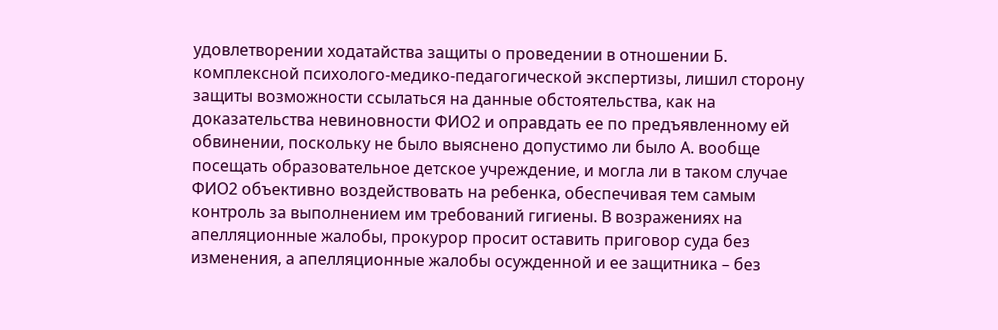удовлетворении ходатайства защиты о проведении в отношении Б. комплексной психолого-медико-педагогической экспертизы, лишил сторону защиты возможности ссылаться на данные обстоятельства, как на доказательства невиновности ФИО2 и оправдать ее по предъявленному ей обвинении, поскольку не было выяснено допустимо ли было А. вообще посещать образовательное детское учреждение, и могла ли в таком случае ФИО2 объективно воздействовать на ребенка, обеспечивая тем самым контроль за выполнением им требований гигиены. В возражениях на апелляционные жалобы, прокурор просит оставить приговор суда без изменения, а апелляционные жалобы осужденной и ее защитника – без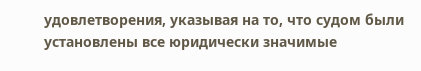удовлетворения, указывая на то, что судом были установлены все юридически значимые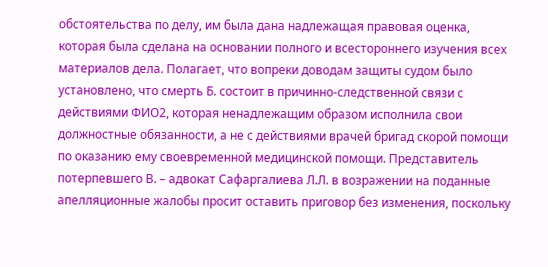обстоятельства по делу, им была дана надлежащая правовая оценка, которая была сделана на основании полного и всестороннего изучения всех материалов дела. Полагает, что вопреки доводам защиты судом было установлено, что смерть Б. состоит в причинно-следственной связи с действиями ФИО2, которая ненадлежащим образом исполнила свои должностные обязанности, а не с действиями врачей бригад скорой помощи по оказанию ему своевременной медицинской помощи. Представитель потерпевшего В. – адвокат Сафаргалиева Л.Л. в возражении на поданные апелляционные жалобы просит оставить приговор без изменения, поскольку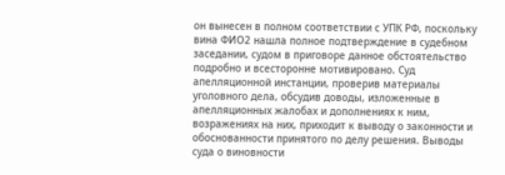он вынесен в полном соответствии с УПК РФ, поскольку вина ФИО2 нашла полное подтверждение в судебном заседании, судом в приговоре данное обстоятельство подробно и всесторонне мотивировано. Суд апелляционной инстанции, проверив материалы уголовного дела, обсудив доводы, изложенные в апелляционных жалобах и дополнениях к ним, возражениях на них, приходит к выводу о законности и обоснованности принятого по делу решения. Выводы суда о виновности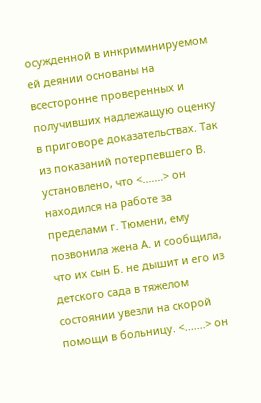осужденной в инкриминируемом ей деянии основаны на всесторонне проверенных и получивших надлежащую оценку в приговоре доказательствах. Так из показаний потерпевшего В. установлено, что <.......> он находился на работе за пределами г. Тюмени, ему позвонила жена А. и сообщила, что их сын Б. не дышит и его из детского сада в тяжелом состоянии увезли на скорой помощи в больницу. <.......> он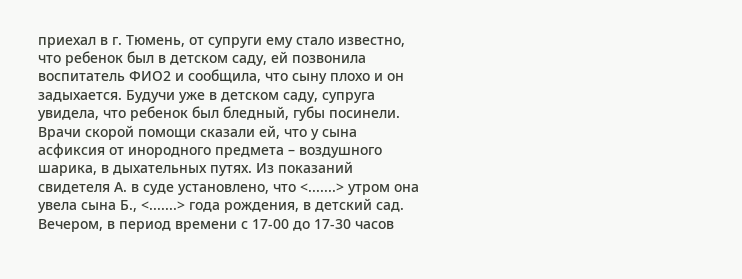приехал в г. Тюмень, от супруги ему стало известно, что ребенок был в детском саду, ей позвонила воспитатель ФИО2 и сообщила, что сыну плохо и он задыхается. Будучи уже в детском саду, супруга увидела, что ребенок был бледный, губы посинели. Врачи скорой помощи сказали ей, что у сына асфиксия от инородного предмета – воздушного шарика, в дыхательных путях. Из показаний свидетеля А. в суде установлено, что <.......> утром она увела сына Б., <.......> года рождения, в детский сад. Вечером, в период времени с 17-00 до 17-30 часов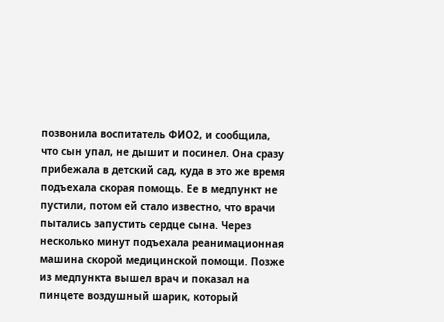позвонила воспитатель ФИО2, и сообщила, что сын упал, не дышит и посинел. Она сразу прибежала в детский сад, куда в это же время подъехала скорая помощь. Ее в медпункт не пустили, потом ей стало известно, что врачи пытались запустить сердце сына. Через несколько минут подъехала реанимационная машина скорой медицинской помощи. Позже из медпункта вышел врач и показал на пинцете воздушный шарик, который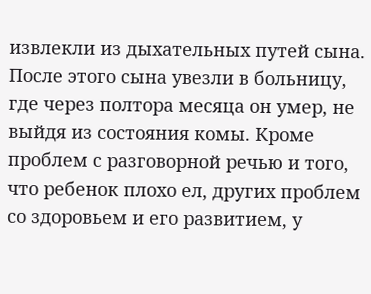извлекли из дыхательных путей сына. После этого сына увезли в больницу, где через полтора месяца он умер, не выйдя из состояния комы. Кроме проблем с разговорной речью и того, что ребенок плохо ел, других проблем со здоровьем и его развитием, у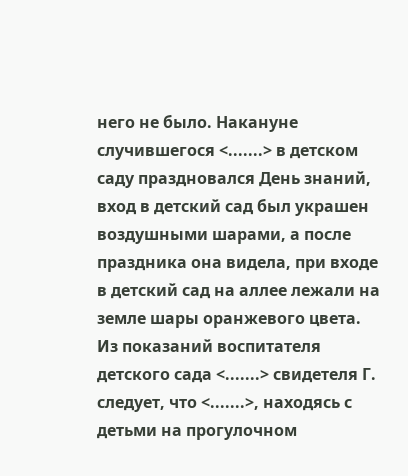него не было. Накануне случившегося <.......> в детском саду праздновался День знаний, вход в детский сад был украшен воздушными шарами, а после праздника она видела, при входе в детский сад на аллее лежали на земле шары оранжевого цвета. Из показаний воспитателя детского сада <.......> свидетеля Г. следует, что <.......>, находясь с детьми на прогулочном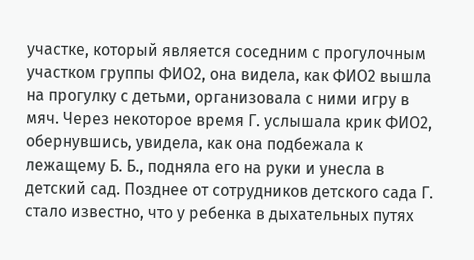участке, который является соседним с прогулочным участком группы ФИО2, она видела, как ФИО2 вышла на прогулку с детьми, организовала с ними игру в мяч. Через некоторое время Г. услышала крик ФИО2, обернувшись, увидела, как она подбежала к лежащему Б. Б., подняла его на руки и унесла в детский сад. Позднее от сотрудников детского сада Г. стало известно, что у ребенка в дыхательных путях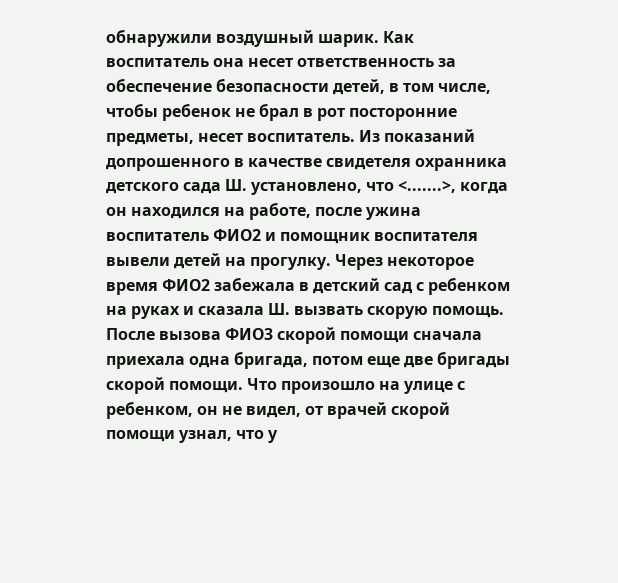обнаружили воздушный шарик. Как воспитатель она несет ответственность за обеспечение безопасности детей, в том числе, чтобы ребенок не брал в рот посторонние предметы, несет воспитатель. Из показаний допрошенного в качестве свидетеля охранника детского сада Ш. установлено, что <.......>, когда он находился на работе, после ужина воспитатель ФИО2 и помощник воспитателя вывели детей на прогулку. Через некоторое время ФИО2 забежала в детский сад с ребенком на руках и сказала Ш. вызвать скорую помощь. После вызова ФИО3 скорой помощи сначала приехала одна бригада, потом еще две бригады скорой помощи. Что произошло на улице с ребенком, он не видел, от врачей скорой помощи узнал, что у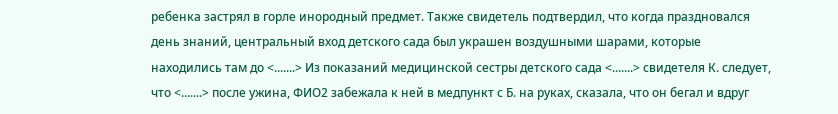ребенка застрял в горле инородный предмет. Также свидетель подтвердил, что когда праздновался день знаний, центральный вход детского сада был украшен воздушными шарами, которые находились там до <.......> Из показаний медицинской сестры детского сада <.......> свидетеля К. следует, что <.......> после ужина, ФИО2 забежала к ней в медпункт с Б. на руках, сказала, что он бегал и вдруг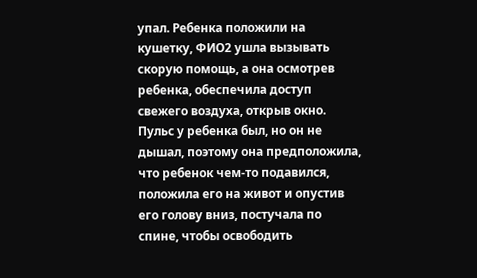упал. Ребенка положили на кушетку, ФИО2 ушла вызывать скорую помощь, а она осмотрев ребенка, обеспечила доступ свежего воздуха, открыв окно. Пульс у ребенка был, но он не дышал, поэтому она предположила, что ребенок чем-то подавился, положила его на живот и опустив его голову вниз, постучала по спине, чтобы освободить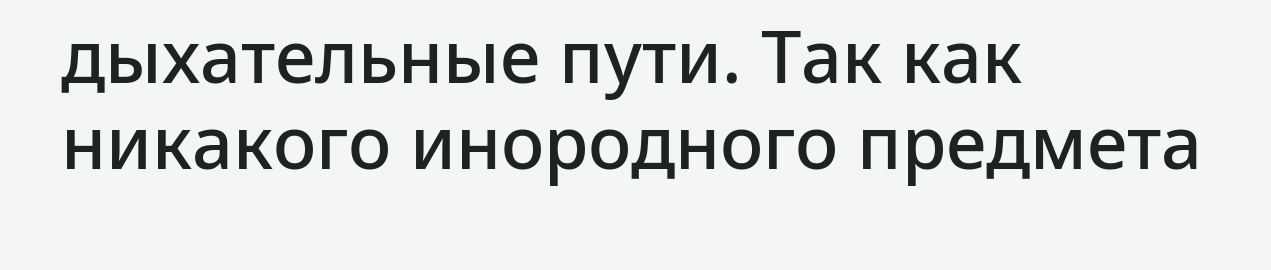дыхательные пути. Так как никакого инородного предмета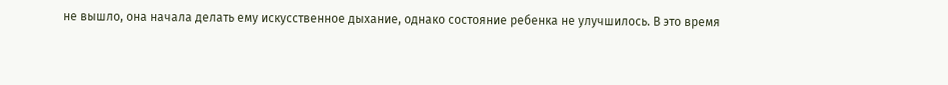не вышло, она начала делать ему искусственное дыхание, однако состояние ребенка не улучшилось. В это время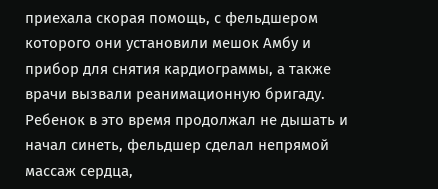приехала скорая помощь, с фельдшером которого они установили мешок Амбу и прибор для снятия кардиограммы, а также врачи вызвали реанимационную бригаду. Ребенок в это время продолжал не дышать и начал синеть, фельдшер сделал непрямой массаж сердца,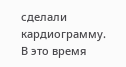сделали кардиограмму. В это время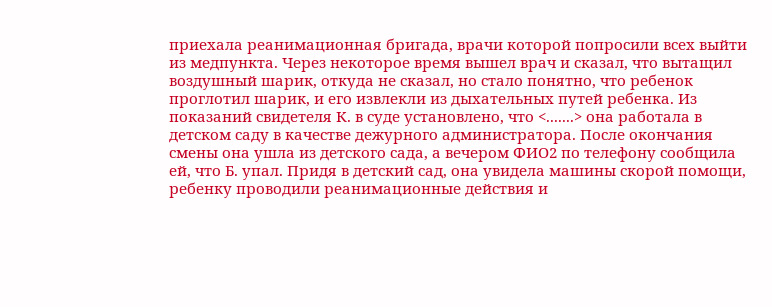приехала реанимационная бригада, врачи которой попросили всех выйти из медпункта. Через некоторое время вышел врач и сказал, что вытащил воздушный шарик, откуда не сказал, но стало понятно, что ребенок проглотил шарик, и его извлекли из дыхательных путей ребенка. Из показаний свидетеля К. в суде установлено, что <.......> она работала в детском саду в качестве дежурного администратора. После окончания смены она ушла из детского сада, а вечером ФИО2 по телефону сообщила ей, что Б. упал. Придя в детский сад, она увидела машины скорой помощи, ребенку проводили реанимационные действия и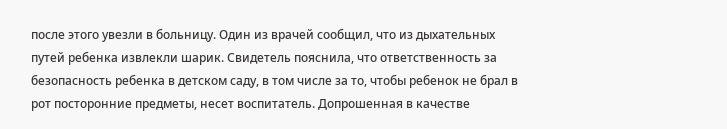после этого увезли в больницу. Один из врачей сообщил, что из дыхательных путей ребенка извлекли шарик. Свидетель пояснила, что ответственность за безопасность ребенка в детском саду, в том числе за то, чтобы ребенок не брал в рот посторонние предметы, несет воспитатель. Допрошенная в качестве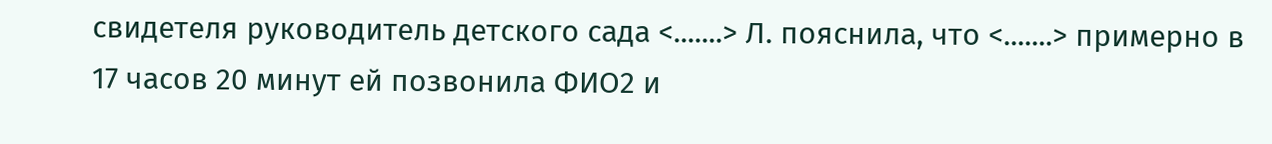свидетеля руководитель детского сада <.......> Л. пояснила, что <.......> примерно в 17 часов 20 минут ей позвонила ФИО2 и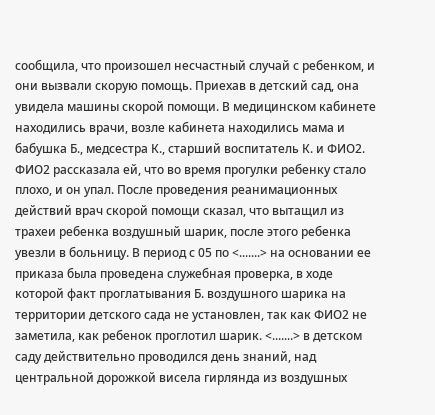сообщила, что произошел несчастный случай с ребенком, и они вызвали скорую помощь. Приехав в детский сад, она увидела машины скорой помощи. В медицинском кабинете находились врачи, возле кабинета находились мама и бабушка Б., медсестра К., старший воспитатель К. и ФИО2. ФИО2 рассказала ей, что во время прогулки ребенку стало плохо, и он упал. После проведения реанимационных действий врач скорой помощи сказал, что вытащил из трахеи ребенка воздушный шарик, после этого ребенка увезли в больницу. В период с 05 по <.......> на основании ее приказа была проведена служебная проверка, в ходе которой факт проглатывания Б. воздушного шарика на территории детского сада не установлен, так как ФИО2 не заметила, как ребенок проглотил шарик. <.......> в детском саду действительно проводился день знаний, над центральной дорожкой висела гирлянда из воздушных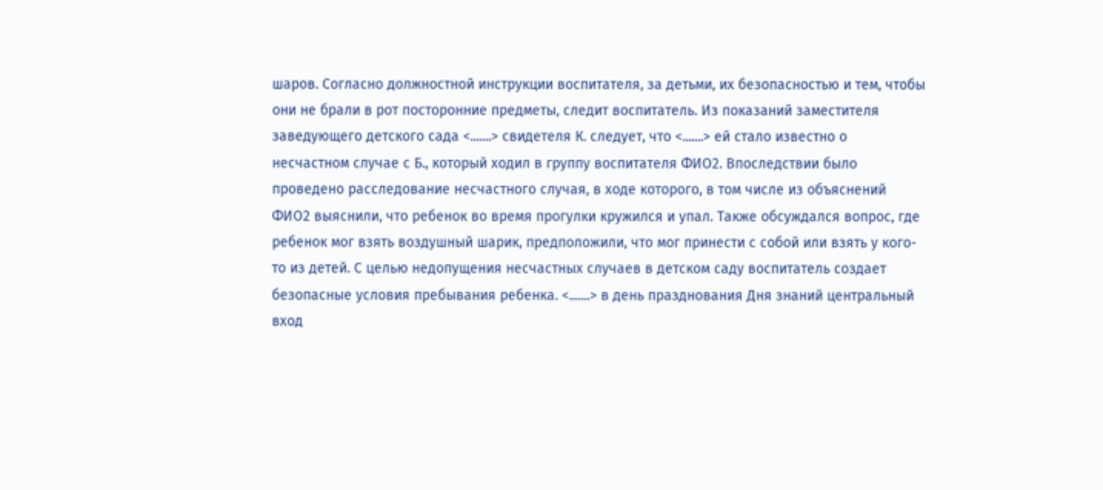шаров. Согласно должностной инструкции воспитателя, за детьми, их безопасностью и тем, чтобы они не брали в рот посторонние предметы, следит воспитатель. Из показаний заместителя заведующего детского сада <.......> свидетеля К. следует, что <.......> ей стало известно о несчастном случае с Б., который ходил в группу воспитателя ФИО2. Впоследствии было проведено расследование несчастного случая, в ходе которого, в том числе из объяснений ФИО2 выяснили, что ребенок во время прогулки кружился и упал. Также обсуждался вопрос, где ребенок мог взять воздушный шарик, предположили, что мог принести с собой или взять у кого-то из детей. С целью недопущения несчастных случаев в детском саду воспитатель создает безопасные условия пребывания ребенка. <.......> в день празднования Дня знаний центральный вход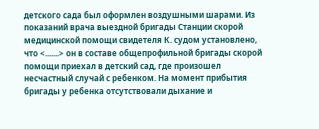детского сада был оформлен воздушными шарами. Из показаний врача выездной бригады Станции скорой медицинской помощи свидетеля К. судом установлено, что <.......> он в составе общепрофильной бригады скорой помощи приехал в детский сад, где произошел несчастный случай с ребенком. На момент прибытия бригады у ребенка отсутствовали дыхание и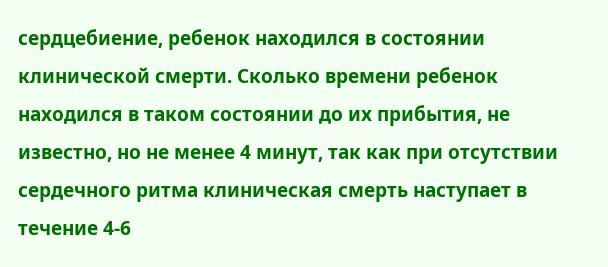сердцебиение, ребенок находился в состоянии клинической смерти. Сколько времени ребенок находился в таком состоянии до их прибытия, не известно, но не менее 4 минут, так как при отсутствии сердечного ритма клиническая смерть наступает в течение 4-6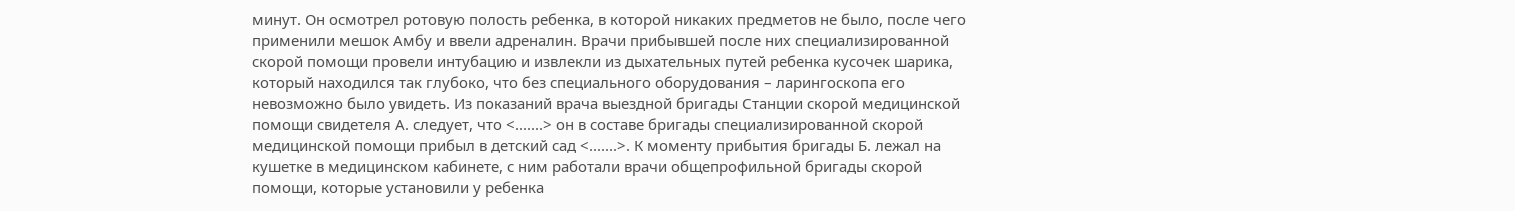минут. Он осмотрел ротовую полость ребенка, в которой никаких предметов не было, после чего применили мешок Амбу и ввели адреналин. Врачи прибывшей после них специализированной скорой помощи провели интубацию и извлекли из дыхательных путей ребенка кусочек шарика, который находился так глубоко, что без специального оборудования – ларингоскопа его невозможно было увидеть. Из показаний врача выездной бригады Станции скорой медицинской помощи свидетеля А. следует, что <.......> он в составе бригады специализированной скорой медицинской помощи прибыл в детский сад <.......>. К моменту прибытия бригады Б. лежал на кушетке в медицинском кабинете, с ним работали врачи общепрофильной бригады скорой помощи, которые установили у ребенка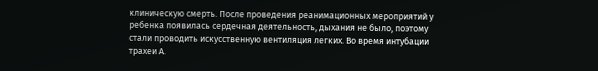клиническую смерть. После проведения реанимационных мероприятий у ребенка появилась сердечная деятельность, дыхания не было, поэтому стали проводить искусственную вентиляция легких. Во время интубации трахеи А.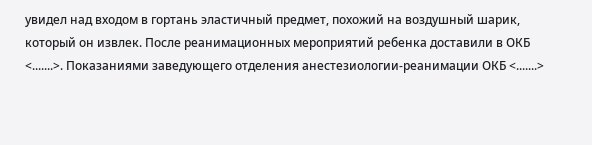увидел над входом в гортань эластичный предмет, похожий на воздушный шарик, который он извлек. После реанимационных мероприятий ребенка доставили в ОКБ <.......>. Показаниями заведующего отделения анестезиологии-реанимации ОКБ <.......>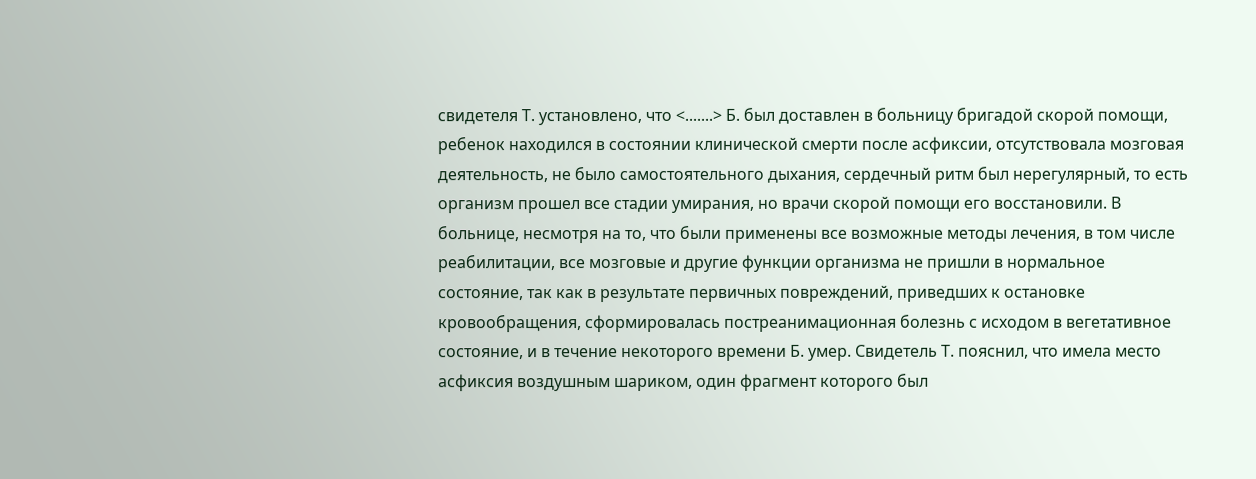свидетеля Т. установлено, что <.......> Б. был доставлен в больницу бригадой скорой помощи, ребенок находился в состоянии клинической смерти после асфиксии, отсутствовала мозговая деятельность, не было самостоятельного дыхания, сердечный ритм был нерегулярный, то есть организм прошел все стадии умирания, но врачи скорой помощи его восстановили. В больнице, несмотря на то, что были применены все возможные методы лечения, в том числе реабилитации, все мозговые и другие функции организма не пришли в нормальное состояние, так как в результате первичных повреждений, приведших к остановке кровообращения, сформировалась постреанимационная болезнь с исходом в вегетативное состояние, и в течение некоторого времени Б. умер. Свидетель Т. пояснил, что имела место асфиксия воздушным шариком, один фрагмент которого был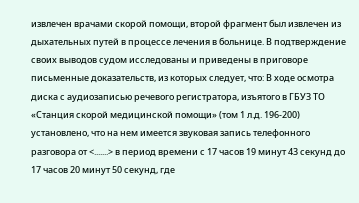извлечен врачами скорой помощи, второй фрагмент был извлечен из дыхательных путей в процессе лечения в больнице. В подтверждение своих выводов судом исследованы и приведены в приговоре письменные доказательств, из которых следует, что: В ходе осмотра диска с аудиозаписью речевого регистратора, изъятого в ГБУЗ ТО «Станция скорой медицинской помощи» (том 1 л.д. 196-200) установлено, что на нем имеется звуковая запись телефонного разговора от <.......> в период времени с 17 часов 19 минут 43 секунд до 17 часов 20 минут 50 секунд, где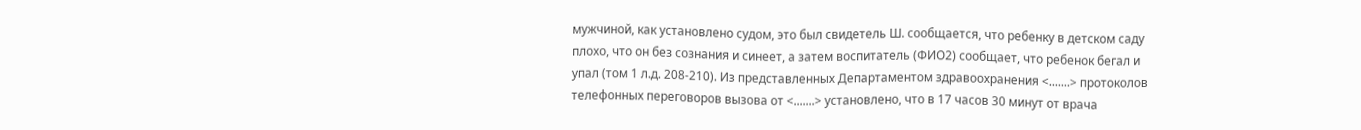мужчиной, как установлено судом, это был свидетель Ш. сообщается, что ребенку в детском саду плохо, что он без сознания и синеет, а затем воспитатель (ФИО2) сообщает, что ребенок бегал и упал (том 1 л.д. 208-210). Из представленных Департаментом здравоохранения <.......> протоколов телефонных переговоров вызова от <.......> установлено, что в 17 часов 30 минут от врача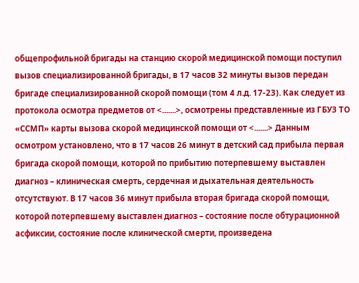общепрофильной бригады на станцию скорой медицинской помощи поступил вызов специализированной бригады, в 17 часов 32 минуты вызов передан бригаде специализированной скорой помощи (том 4 л.д. 17-23). Как следует из протокола осмотра предметов от <.......>, осмотрены представленные из ГБУЗ ТО «ССМП» карты вызова скорой медицинской помощи от <.......> Данным осмотром установлено, что в 17 часов 26 минут в детский сад прибыла первая бригада скорой помощи, которой по прибытию потерпевшему выставлен диагноз – клиническая смерть, сердечная и дыхательная деятельность отсутствуют. В 17 часов 36 минут прибыла вторая бригада скорой помощи, которой потерпевшему выставлен диагноз – состояние после обтурационной асфиксии, состояние после клинической смерти, произведена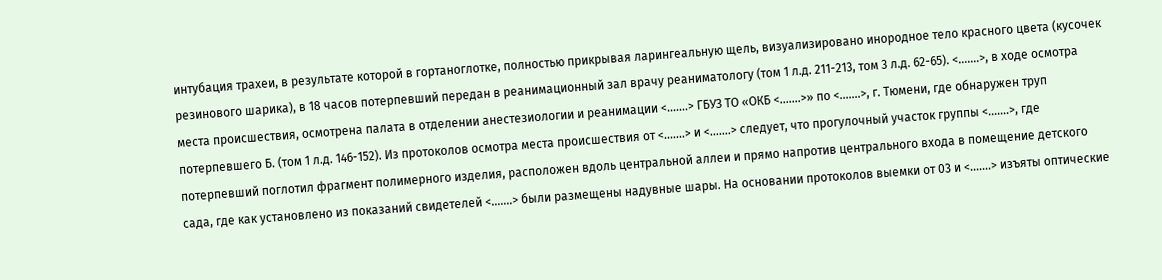интубация трахеи, в результате которой в гортаноглотке, полностью прикрывая ларингеальную щель, визуализировано инородное тело красного цвета (кусочек резинового шарика), в 18 часов потерпевший передан в реанимационный зал врачу реаниматологу (том 1 л.д. 211-213, том 3 л.д. 62-65). <.......>, в ходе осмотра места происшествия, осмотрена палата в отделении анестезиологии и реанимации <.......> ГБУЗ ТО «ОКБ <.......>» по <.......>, г. Тюмени, где обнаружен труп потерпевшего Б. (том 1 л.д. 146-152). Из протоколов осмотра места происшествия от <.......> и <.......> следует, что прогулочный участок группы <.......>, где потерпевший поглотил фрагмент полимерного изделия, расположен вдоль центральной аллеи и прямо напротив центрального входа в помещение детского сада, где как установлено из показаний свидетелей <.......> были размещены надувные шары. На основании протоколов выемки от 03 и <.......> изъяты оптические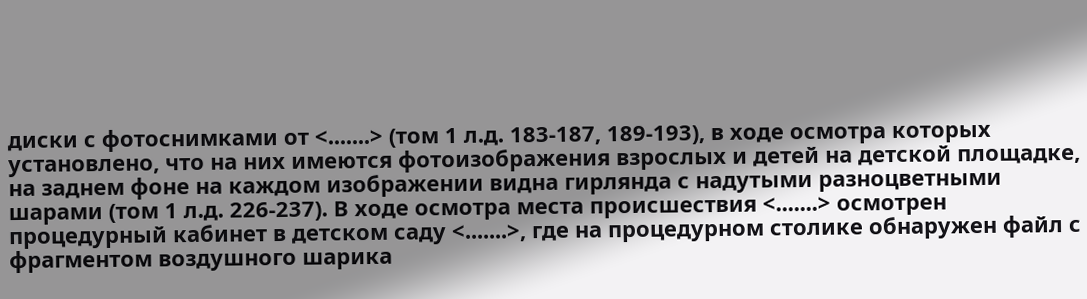диски с фотоснимками от <.......> (том 1 л.д. 183-187, 189-193), в ходе осмотра которых установлено, что на них имеются фотоизображения взрослых и детей на детской площадке, на заднем фоне на каждом изображении видна гирлянда с надутыми разноцветными шарами (том 1 л.д. 226-237). В ходе осмотра места происшествия <.......> осмотрен процедурный кабинет в детском саду <.......>, где на процедурном столике обнаружен файл с фрагментом воздушного шарика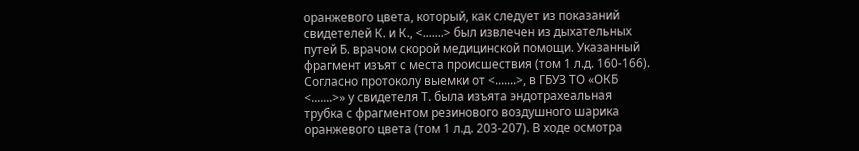оранжевого цвета, который, как следует из показаний свидетелей К. и К., <.......> был извлечен из дыхательных путей Б. врачом скорой медицинской помощи. Указанный фрагмент изъят с места происшествия (том 1 л.д. 160-166). Согласно протоколу выемки от <.......>, в ГБУЗ ТО «ОКБ <.......>» у свидетеля Т. была изъята эндотрахеальная трубка с фрагментом резинового воздушного шарика оранжевого цвета (том 1 л.д. 203-207). В ходе осмотра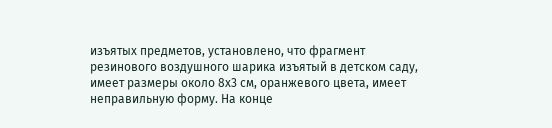изъятых предметов, установлено, что фрагмент резинового воздушного шарика изъятый в детском саду, имеет размеры около 8х3 см, оранжевого цвета, имеет неправильную форму. На конце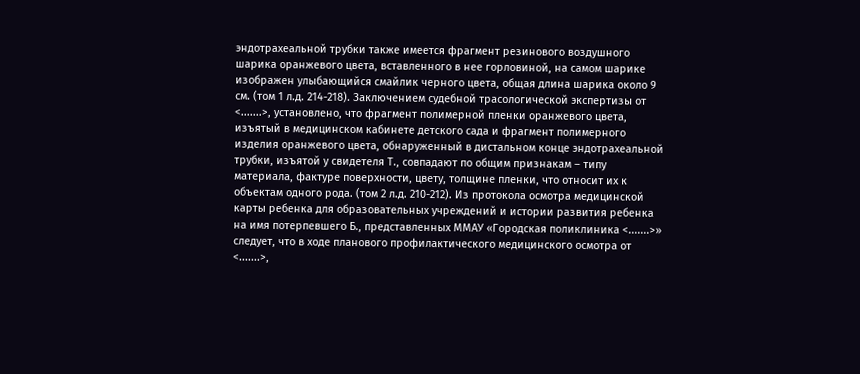эндотрахеальной трубки также имеется фрагмент резинового воздушного шарика оранжевого цвета, вставленного в нее горловиной, на самом шарике изображен улыбающийся смайлик черного цвета, общая длина шарика около 9 см. (том 1 л.д. 214-218). Заключением судебной трасологической экспертизы от <.......>, установлено, что фрагмент полимерной пленки оранжевого цвета, изъятый в медицинском кабинете детского сада и фрагмент полимерного изделия оранжевого цвета, обнаруженный в дистальном конце эндотрахеальной трубки, изъятой у свидетеля Т., совпадают по общим признакам – типу материала, фактуре поверхности, цвету, толщине пленки, что относит их к объектам одного рода. (том 2 л.д. 210-212). Из протокола осмотра медицинской карты ребенка для образовательных учреждений и истории развития ребенка на имя потерпевшего Б., представленных ММАУ «Городская поликлиника <.......>» следует, что в ходе планового профилактического медицинского осмотра от <.......>,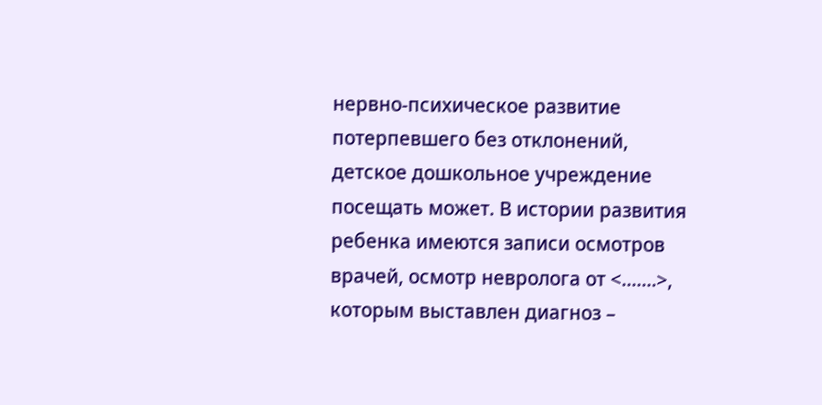нервно-психическое развитие потерпевшего без отклонений, детское дошкольное учреждение посещать может. В истории развития ребенка имеются записи осмотров врачей, осмотр невролога от <.......>, которым выставлен диагноз –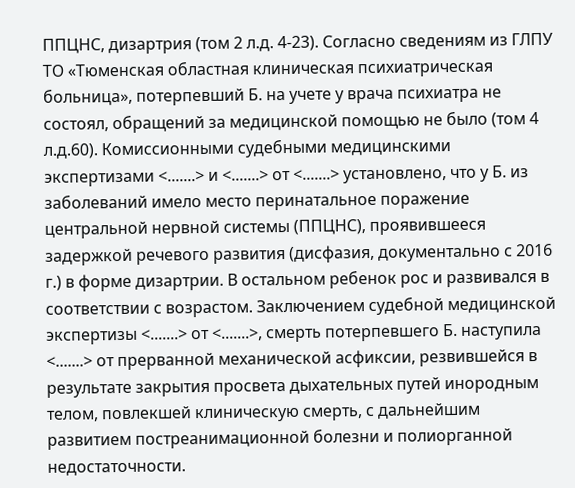ППЦНС, дизартрия (том 2 л.д. 4-23). Согласно сведениям из ГЛПУ ТО «Тюменская областная клиническая психиатрическая больница», потерпевший Б. на учете у врача психиатра не состоял, обращений за медицинской помощью не было (том 4 л.д.60). Комиссионными судебными медицинскими экспертизами <.......> и <.......> от <.......> установлено, что у Б. из заболеваний имело место перинатальное поражение центральной нервной системы (ППЦНС), проявившееся задержкой речевого развития (дисфазия, документально с 2016 г.) в форме дизартрии. В остальном ребенок рос и развивался в соответствии с возрастом. Заключением судебной медицинской экспертизы <.......> от <.......>, смерть потерпевшего Б. наступила <.......> от прерванной механической асфиксии, резвившейся в результате закрытия просвета дыхательных путей инородным телом, повлекшей клиническую смерть, с дальнейшим развитием постреанимационной болезни и полиорганной недостаточности.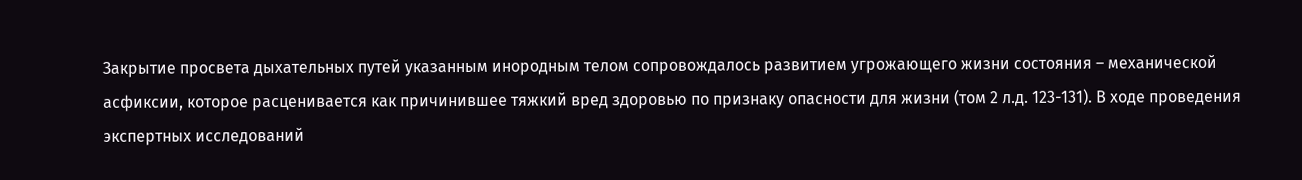Закрытие просвета дыхательных путей указанным инородным телом сопровождалось развитием угрожающего жизни состояния – механической асфиксии, которое расценивается как причинившее тяжкий вред здоровью по признаку опасности для жизни (том 2 л.д. 123-131). В ходе проведения экспертных исследований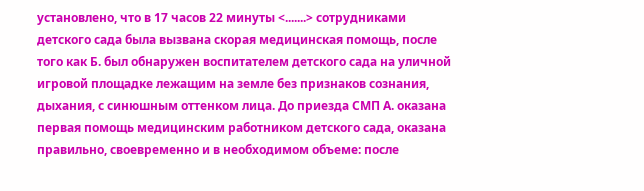установлено, что в 17 часов 22 минуты <.......> сотрудниками детского сада была вызвана скорая медицинская помощь, после того как Б. был обнаружен воспитателем детского сада на уличной игровой площадке лежащим на земле без признаков сознания, дыхания, с синюшным оттенком лица. До приезда СМП А. оказана первая помощь медицинским работником детского сада, оказана правильно, своевременно и в необходимом объеме: после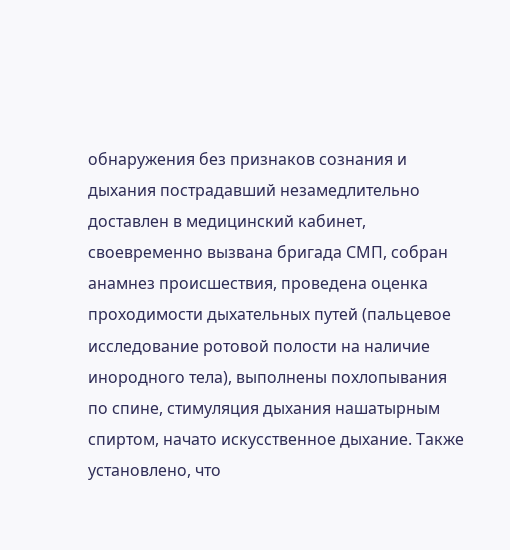обнаружения без признаков сознания и дыхания пострадавший незамедлительно доставлен в медицинский кабинет, своевременно вызвана бригада СМП, собран анамнез происшествия, проведена оценка проходимости дыхательных путей (пальцевое исследование ротовой полости на наличие инородного тела), выполнены похлопывания по спине, стимуляция дыхания нашатырным спиртом, начато искусственное дыхание. Также установлено, что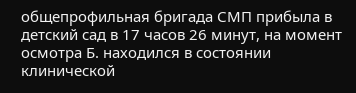общепрофильная бригада СМП прибыла в детский сад в 17 часов 26 минут, на момент осмотра Б. находился в состоянии клинической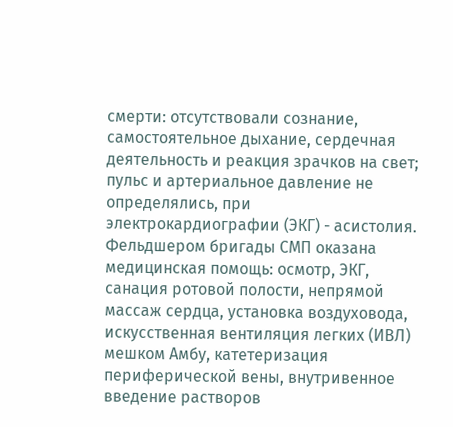смерти: отсутствовали сознание, самостоятельное дыхание, сердечная деятельность и реакция зрачков на свет; пульс и артериальное давление не определялись, при электрокардиографии (ЭКГ) - асистолия. Фельдшером бригады СМП оказана медицинская помощь: осмотр, ЭКГ, санация ротовой полости, непрямой массаж сердца, установка воздуховода, искусственная вентиляция легких (ИВЛ) мешком Амбу, катетеризация периферической вены, внутривенное введение растворов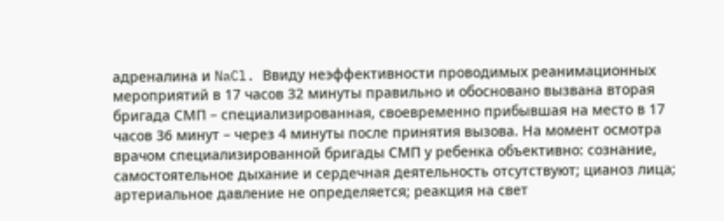адреналина и NaCl. Ввиду неэффективности проводимых реанимационных мероприятий в 17 часов 32 минуты правильно и обосновано вызвана вторая бригада СМП – специализированная, своевременно прибывшая на место в 17 часов 36 минут – через 4 минуты после принятия вызова. На момент осмотра врачом специализированной бригады СМП у ребенка объективно: сознание, самостоятельное дыхание и сердечная деятельность отсутствуют; цианоз лица; артериальное давление не определяется; реакция на свет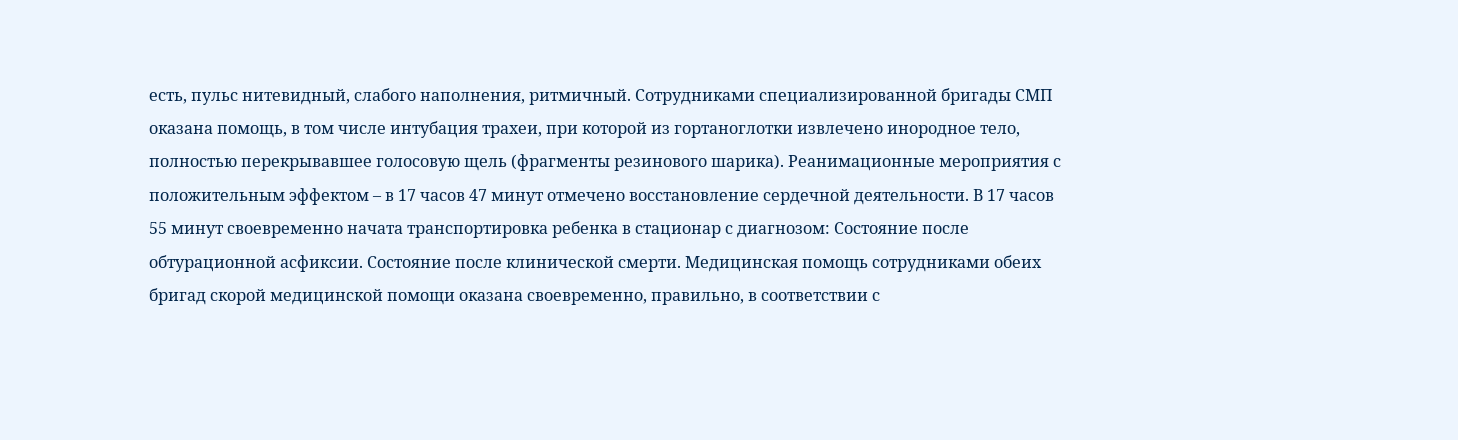есть, пульс нитевидный, слабого наполнения, ритмичный. Сотрудниками специализированной бригады СМП оказана помощь, в том числе интубация трахеи, при которой из гортаноглотки извлечено инородное тело, полностью перекрывавшее голосовую щель (фрагменты резинового шарика). Реанимационные мероприятия с положительным эффектом – в 17 часов 47 минут отмечено восстановление сердечной деятельности. В 17 часов 55 минут своевременно начата транспортировка ребенка в стационар с диагнозом: Состояние после обтурационной асфиксии. Состояние после клинической смерти. Медицинская помощь сотрудниками обеих бригад скорой медицинской помощи оказана своевременно, правильно, в соответствии с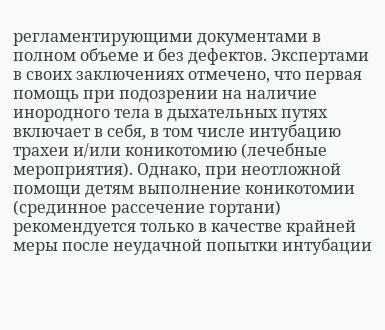регламентирующими документами в полном объеме и без дефектов. Экспертами в своих заключениях отмечено, что первая помощь при подозрении на наличие инородного тела в дыхательных путях включает в себя, в том числе интубацию трахеи и/или коникотомию (лечебные мероприятия). Однако, при неотложной помощи детям выполнение коникотомии (срединное рассечение гортани) рекомендуется только в качестве крайней меры после неудачной попытки интубации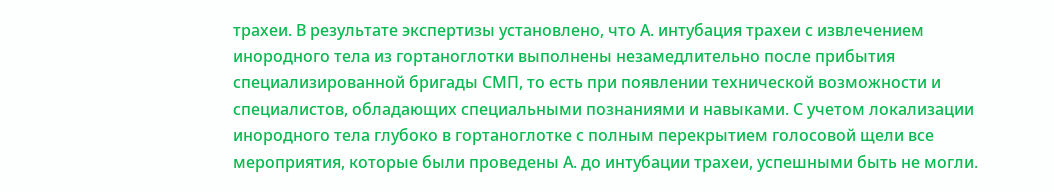трахеи. В результате экспертизы установлено, что А. интубация трахеи с извлечением инородного тела из гортаноглотки выполнены незамедлительно после прибытия специализированной бригады СМП, то есть при появлении технической возможности и специалистов, обладающих специальными познаниями и навыками. С учетом локализации инородного тела глубоко в гортаноглотке с полным перекрытием голосовой щели все мероприятия, которые были проведены А. до интубации трахеи, успешными быть не могли.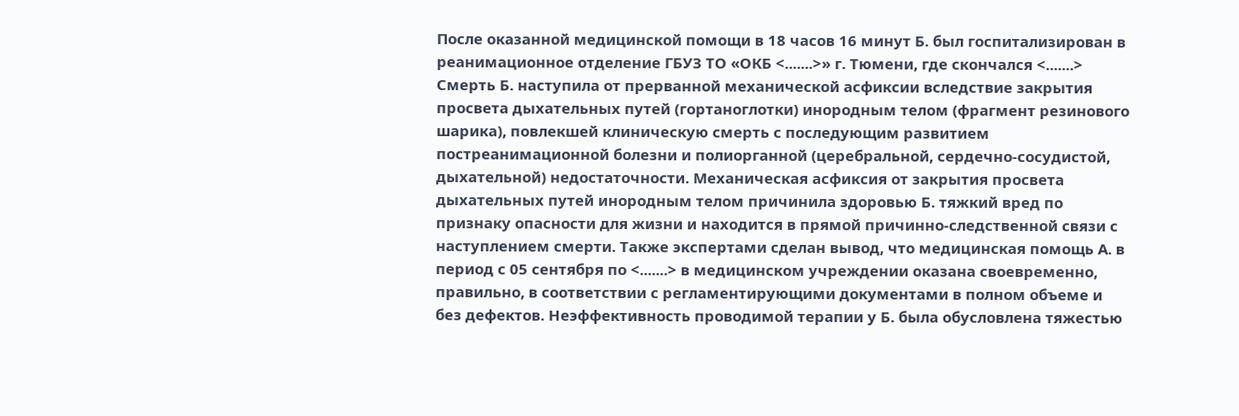После оказанной медицинской помощи в 18 часов 16 минут Б. был госпитализирован в реанимационное отделение ГБУЗ ТО «ОКБ <.......>» г. Тюмени, где скончался <.......> Смерть Б. наступила от прерванной механической асфиксии вследствие закрытия просвета дыхательных путей (гортаноглотки) инородным телом (фрагмент резинового шарика), повлекшей клиническую смерть с последующим развитием постреанимационной болезни и полиорганной (церебральной, сердечно-сосудистой, дыхательной) недостаточности. Механическая асфиксия от закрытия просвета дыхательных путей инородным телом причинила здоровью Б. тяжкий вред по признаку опасности для жизни и находится в прямой причинно-следственной связи с наступлением смерти. Также экспертами сделан вывод, что медицинская помощь А. в период с 05 сентября по <.......> в медицинском учреждении оказана своевременно, правильно, в соответствии с регламентирующими документами в полном объеме и без дефектов. Неэффективность проводимой терапии у Б. была обусловлена тяжестью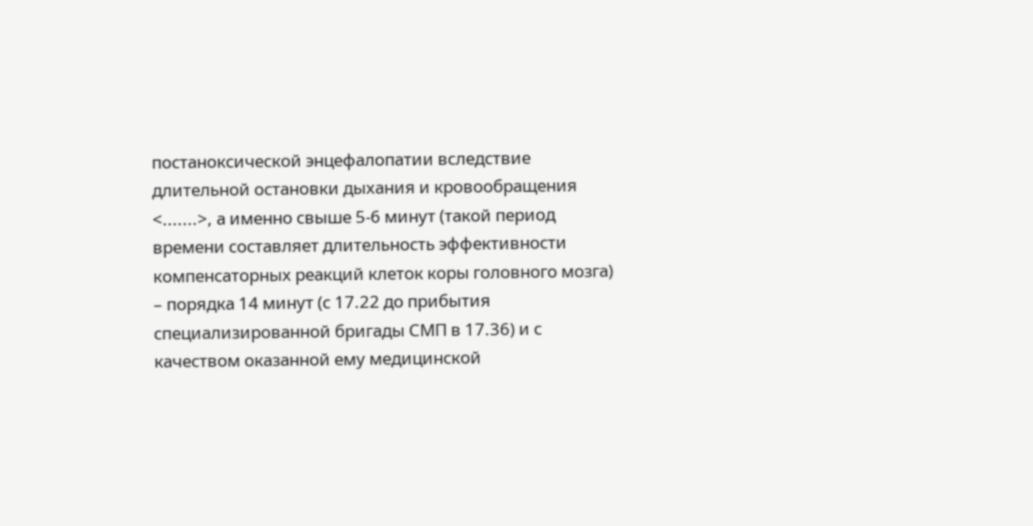постаноксической энцефалопатии вследствие длительной остановки дыхания и кровообращения <.......>, а именно свыше 5-6 минут (такой период времени составляет длительность эффективности компенсаторных реакций клеток коры головного мозга) – порядка 14 минут (с 17.22 до прибытия специализированной бригады СМП в 17.36) и с качеством оказанной ему медицинской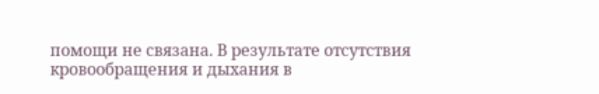помощи не связана. В результате отсутствия кровообращения и дыхания в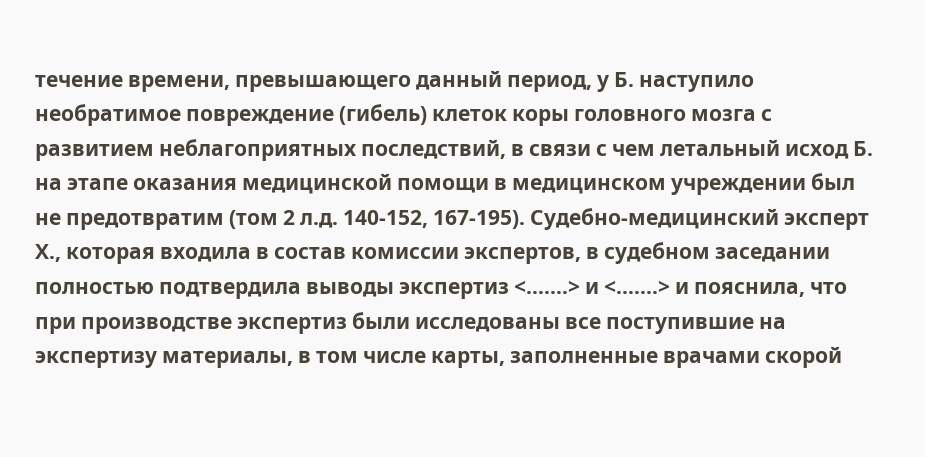течение времени, превышающего данный период, у Б. наступило необратимое повреждение (гибель) клеток коры головного мозга с развитием неблагоприятных последствий, в связи с чем летальный исход Б. на этапе оказания медицинской помощи в медицинском учреждении был не предотвратим (том 2 л.д. 140-152, 167-195). Судебно-медицинский эксперт Х., которая входила в состав комиссии экспертов, в судебном заседании полностью подтвердила выводы экспертиз <.......> и <.......> и пояснила, что при производстве экспертиз были исследованы все поступившие на экспертизу материалы, в том числе карты, заполненные врачами скорой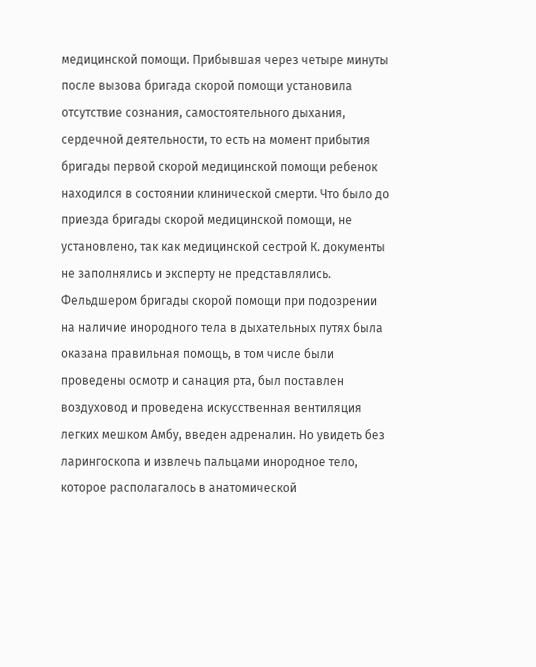медицинской помощи. Прибывшая через четыре минуты после вызова бригада скорой помощи установила отсутствие сознания, самостоятельного дыхания, сердечной деятельности, то есть на момент прибытия бригады первой скорой медицинской помощи ребенок находился в состоянии клинической смерти. Что было до приезда бригады скорой медицинской помощи, не установлено, так как медицинской сестрой К. документы не заполнялись и эксперту не представлялись. Фельдшером бригады скорой помощи при подозрении на наличие инородного тела в дыхательных путях была оказана правильная помощь, в том числе были проведены осмотр и санация рта, был поставлен воздуховод и проведена искусственная вентиляция легких мешком Амбу, введен адреналин. Но увидеть без ларингоскопа и извлечь пальцами инородное тело, которое располагалось в анатомической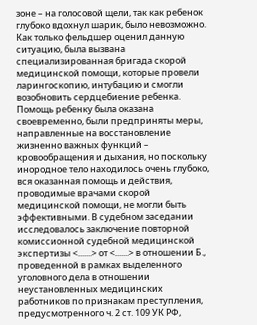зоне – на голосовой щели, так как ребенок глубоко вдохнул шарик, было невозможно. Как только фельдшер оценил данную ситуацию, была вызвана специализированная бригада скорой медицинской помощи, которые провели ларингоскопию, интубацию и смогли возобновить сердцебиение ребенка. Помощь ребенку была оказана своевременно, были предприняты меры, направленные на восстановление жизненно важных функций – кровообращения и дыхания, но поскольку инородное тело находилось очень глубоко, вся оказанная помощь и действия, проводимые врачами скорой медицинской помощи, не могли быть эффективными. В судебном заседании исследовалось заключение повторной комиссионной судебной медицинской экспертизы <.......> от <.......> в отношении Б., проведенной в рамках выделенного уголовного дела в отношении неустановленных медицинских работников по признакам преступления, предусмотренного ч. 2 ст. 109 УК РФ,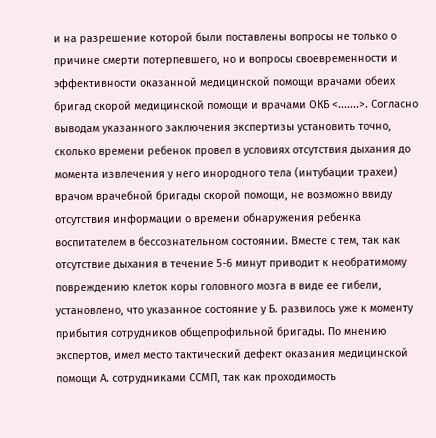и на разрешение которой были поставлены вопросы не только о причине смерти потерпевшего, но и вопросы своевременности и эффективности оказанной медицинской помощи врачами обеих бригад скорой медицинской помощи и врачами ОКБ <.......>. Согласно выводам указанного заключения экспертизы установить точно, сколько времени ребенок провел в условиях отсутствия дыхания до момента извлечения у него инородного тела (интубации трахеи) врачом врачебной бригады скорой помощи, не возможно ввиду отсутствия информации о времени обнаружения ребенка воспитателем в бессознательном состоянии. Вместе с тем, так как отсутствие дыхания в течение 5-6 минут приводит к необратимому повреждению клеток коры головного мозга в виде ее гибели, установлено, что указанное состояние у Б. развилось уже к моменту прибытия сотрудников общепрофильной бригады. По мнению экспертов, имел место тактический дефект оказания медицинской помощи А. сотрудниками ССМП, так как проходимость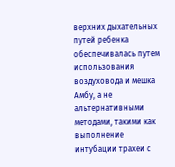верхних дыхательных путей ребенка обеспечивалась путем использования воздуховода и мешка Амбу, а не альтернативными методами, такими как выполнение интубации трахеи с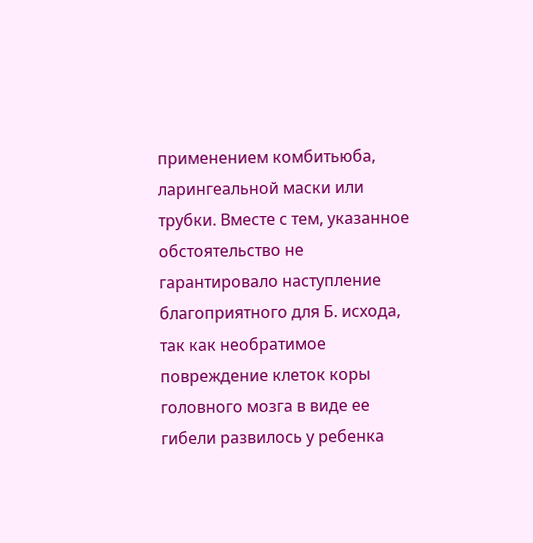применением комбитьюба, ларингеальной маски или трубки. Вместе с тем, указанное обстоятельство не гарантировало наступление благоприятного для Б. исхода, так как необратимое повреждение клеток коры головного мозга в виде ее гибели развилось у ребенка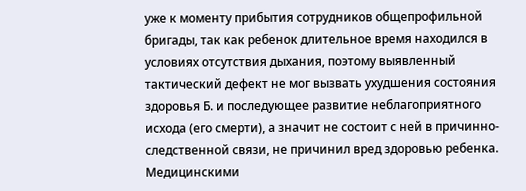уже к моменту прибытия сотрудников общепрофильной бригады, так как ребенок длительное время находился в условиях отсутствия дыхания, поэтому выявленный тактический дефект не мог вызвать ухудшения состояния здоровья Б. и последующее развитие неблагоприятного исхода (его смерти), а значит не состоит с ней в причинно-следственной связи, не причинил вред здоровью ребенка. Медицинскими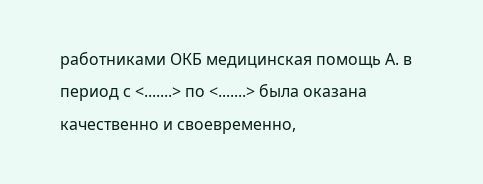работниками ОКБ медицинская помощь А. в период с <.......> по <.......> была оказана качественно и своевременно,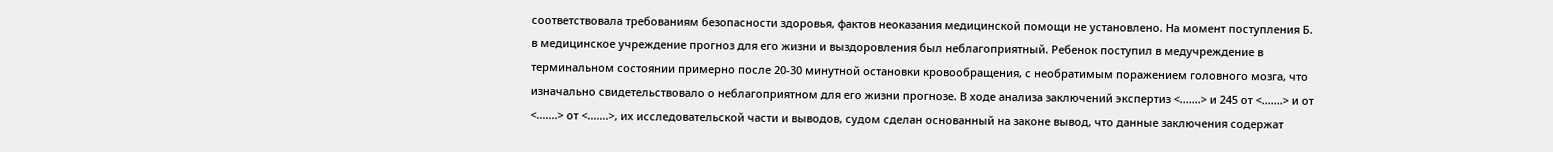соответствовала требованиям безопасности здоровья, фактов неоказания медицинской помощи не установлено. На момент поступления Б. в медицинское учреждение прогноз для его жизни и выздоровления был неблагоприятный. Ребенок поступил в медучреждение в терминальном состоянии примерно после 20-30 минутной остановки кровообращения, с необратимым поражением головного мозга, что изначально свидетельствовало о неблагоприятном для его жизни прогнозе. В ходе анализа заключений экспертиз <.......> и 245 от <.......> и от <.......> от <.......>, их исследовательской части и выводов, судом сделан основанный на законе вывод, что данные заключения содержат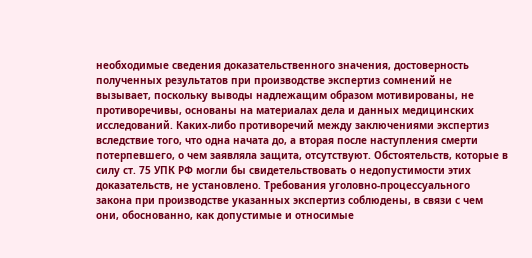необходимые сведения доказательственного значения, достоверность полученных результатов при производстве экспертиз сомнений не вызывает, поскольку выводы надлежащим образом мотивированы, не противоречивы, основаны на материалах дела и данных медицинских исследований. Каких-либо противоречий между заключениями экспертиз вследствие того, что одна начата до, а вторая после наступления смерти потерпевшего, о чем заявляла защита, отсутствуют. Обстоятельств, которые в силу ст. 75 УПК РФ могли бы свидетельствовать о недопустимости этих доказательств, не установлено. Требования уголовно-процессуального закона при производстве указанных экспертиз соблюдены, в связи с чем они, обоснованно, как допустимые и относимые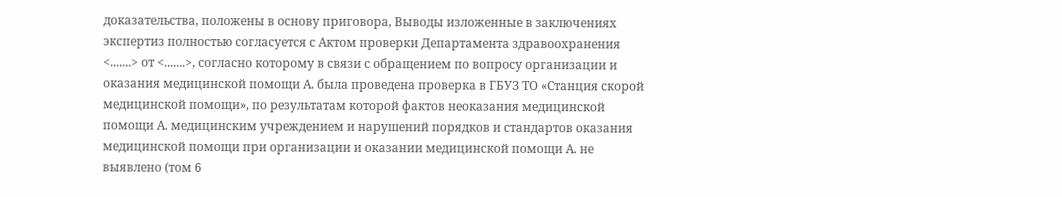доказательства, положены в основу приговора, Выводы изложенные в заключениях экспертиз полностью согласуется с Актом проверки Департамента здравоохранения <.......> от <.......>, согласно которому в связи с обращением по вопросу организации и оказания медицинской помощи А. была проведена проверка в ГБУЗ ТО «Станция скорой медицинской помощи», по результатам которой фактов неоказания медицинской помощи А. медицинским учреждением и нарушений порядков и стандартов оказания медицинской помощи при организации и оказании медицинской помощи А. не выявлено (том 6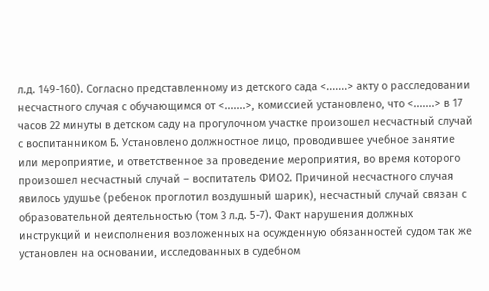л.д. 149-160). Согласно представленному из детского сада <.......> акту о расследовании несчастного случая с обучающимся от <.......>, комиссией установлено, что <.......> в 17 часов 22 минуты в детском саду на прогулочном участке произошел несчастный случай с воспитанником Б. Установлено должностное лицо, проводившее учебное занятие или мероприятие, и ответственное за проведение мероприятия, во время которого произошел несчастный случай – воспитатель ФИО2. Причиной несчастного случая явилось удушье (ребенок проглотил воздушный шарик), несчастный случай связан с образовательной деятельностью (том 3 л.д. 5-7). Факт нарушения должных инструкций и неисполнения возложенных на осужденную обязанностей судом так же установлен на основании, исследованных в судебном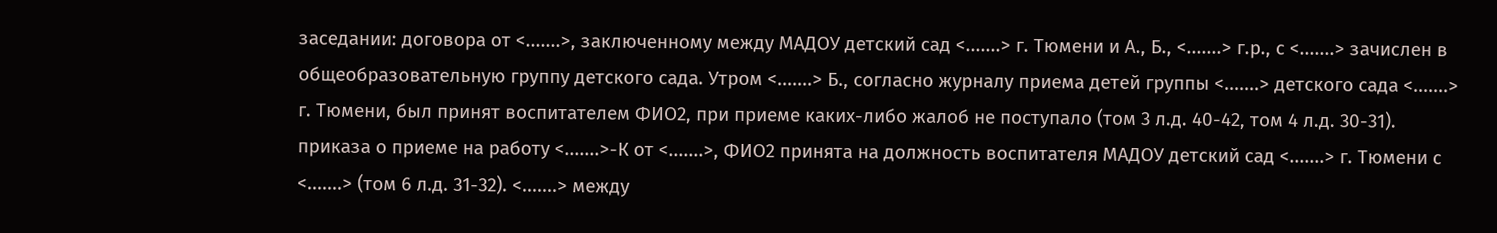заседании: договора от <.......>, заключенному между МАДОУ детский сад <.......> г. Тюмени и А., Б., <.......> г.р., с <.......> зачислен в общеобразовательную группу детского сада. Утром <.......> Б., согласно журналу приема детей группы <.......> детского сада <.......> г. Тюмени, был принят воспитателем ФИО2, при приеме каких-либо жалоб не поступало (том 3 л.д. 40-42, том 4 л.д. 30-31). приказа о приеме на работу <.......>-К от <.......>, ФИО2 принята на должность воспитателя МАДОУ детский сад <.......> г. Тюмени с <.......> (том 6 л.д. 31-32). <.......> между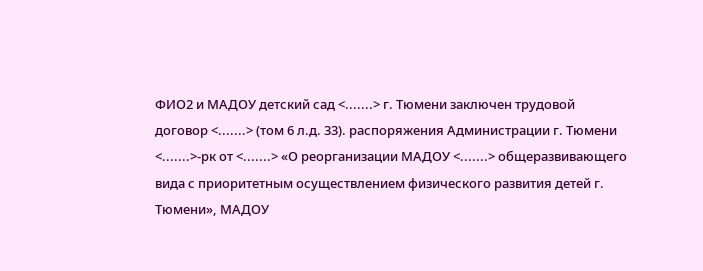ФИО2 и МАДОУ детский сад <.......> г. Тюмени заключен трудовой договор <.......> (том 6 л.д. 33). распоряжения Администрации г. Тюмени <.......>-рк от <.......> «О реорганизации МАДОУ <.......> общеразвивающего вида с приоритетным осуществлением физического развития детей г. Тюмени», МАДОУ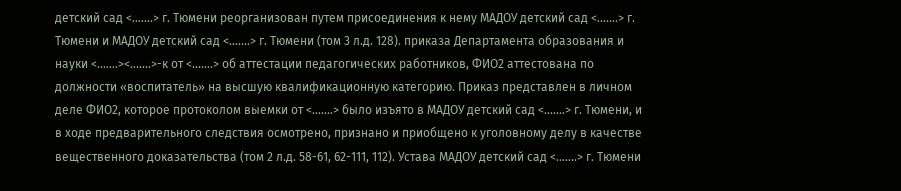детский сад <.......> г. Тюмени реорганизован путем присоединения к нему МАДОУ детский сад <.......> г. Тюмени и МАДОУ детский сад <.......> г. Тюмени (том 3 л.д. 128). приказа Департамента образования и науки <.......><.......>-к от <.......> об аттестации педагогических работников, ФИО2 аттестована по должности «воспитатель» на высшую квалификационную категорию. Приказ представлен в личном деле ФИО2, которое протоколом выемки от <.......> было изъято в МАДОУ детский сад <.......> г. Тюмени, и в ходе предварительного следствия осмотрено, признано и приобщено к уголовному делу в качестве вещественного доказательства (том 2 л.д. 58-61, 62-111, 112). Устава МАДОУ детский сад <.......> г. Тюмени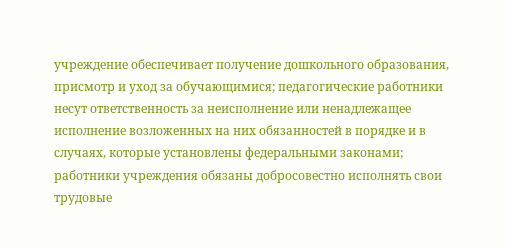учреждение обеспечивает получение дошкольного образования, присмотр и уход за обучающимися; педагогические работники несут ответственность за неисполнение или ненадлежащее исполнение возложенных на них обязанностей в порядке и в случаях, которые установлены федеральными законами; работники учреждения обязаны добросовестно исполнять свои трудовые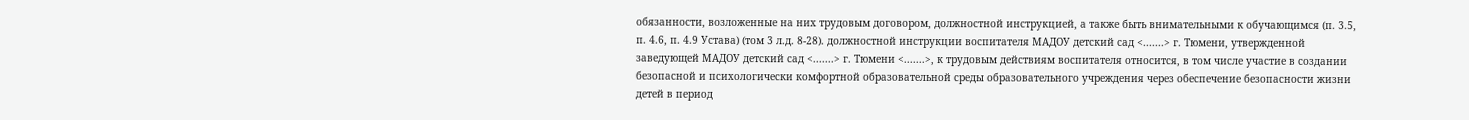обязанности, возложенные на них трудовым договором, должностной инструкцией, а также быть внимательными к обучающимся (п. 3.5, п. 4.6, п. 4.9 Устава) (том 3 л.д. 8-28). должностной инструкции воспитателя МАДОУ детский сад <.......> г. Тюмени, утвержденной заведующей МАДОУ детский сад <.......> г. Тюмени <.......>, к трудовым действиям воспитателя относится, в том числе участие в создании безопасной и психологически комфортной образовательной среды образовательного учреждения через обеспечение безопасности жизни детей в период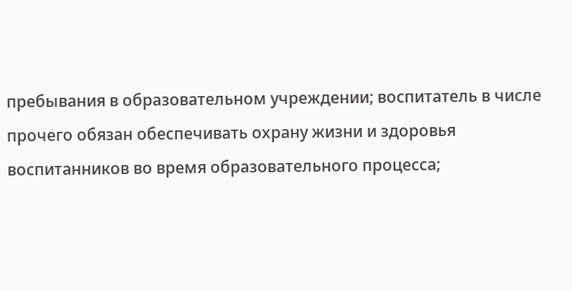пребывания в образовательном учреждении; воспитатель в числе прочего обязан обеспечивать охрану жизни и здоровья воспитанников во время образовательного процесса;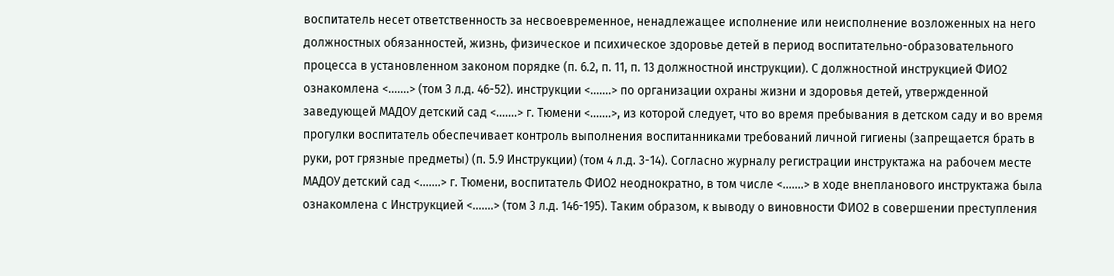воспитатель несет ответственность за несвоевременное, ненадлежащее исполнение или неисполнение возложенных на него должностных обязанностей, жизнь, физическое и психическое здоровье детей в период воспитательно-образовательного процесса в установленном законом порядке (п. 6.2, п. 11, п. 13 должностной инструкции). С должностной инструкцией ФИО2 ознакомлена <.......> (том 3 л.д. 46-52). инструкции <.......> по организации охраны жизни и здоровья детей, утвержденной заведующей МАДОУ детский сад <.......> г. Тюмени <.......>, из которой следует, что во время пребывания в детском саду и во время прогулки воспитатель обеспечивает контроль выполнения воспитанниками требований личной гигиены (запрещается брать в руки, рот грязные предметы) (п. 5.9 Инструкции) (том 4 л.д. 3-14). Согласно журналу регистрации инструктажа на рабочем месте МАДОУ детский сад <.......> г. Тюмени, воспитатель ФИО2 неоднократно, в том числе <.......> в ходе внепланового инструктажа была ознакомлена с Инструкцией <.......> (том 3 л.д. 146-195). Таким образом, к выводу о виновности ФИО2 в совершении преступления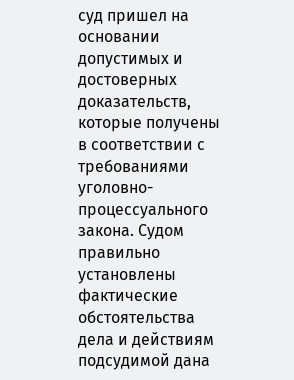суд пришел на основании допустимых и достоверных доказательств, которые получены в соответствии с требованиями уголовно-процессуального закона. Судом правильно установлены фактические обстоятельства дела и действиям подсудимой дана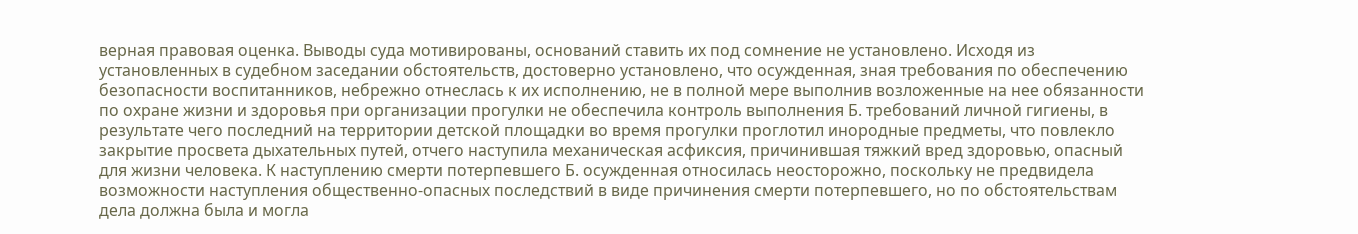верная правовая оценка. Выводы суда мотивированы, оснований ставить их под сомнение не установлено. Исходя из установленных в судебном заседании обстоятельств, достоверно установлено, что осужденная, зная требования по обеспечению безопасности воспитанников, небрежно отнеслась к их исполнению, не в полной мере выполнив возложенные на нее обязанности по охране жизни и здоровья при организации прогулки не обеспечила контроль выполнения Б. требований личной гигиены, в результате чего последний на территории детской площадки во время прогулки проглотил инородные предметы, что повлекло закрытие просвета дыхательных путей, отчего наступила механическая асфиксия, причинившая тяжкий вред здоровью, опасный для жизни человека. К наступлению смерти потерпевшего Б. осужденная относилась неосторожно, поскольку не предвидела возможности наступления общественно-опасных последствий в виде причинения смерти потерпевшего, но по обстоятельствам дела должна была и могла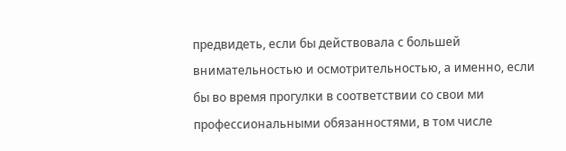предвидеть, если бы действовала с большей внимательностью и осмотрительностью, а именно, если бы во время прогулки в соответствии со свои ми профессиональными обязанностями, в том числе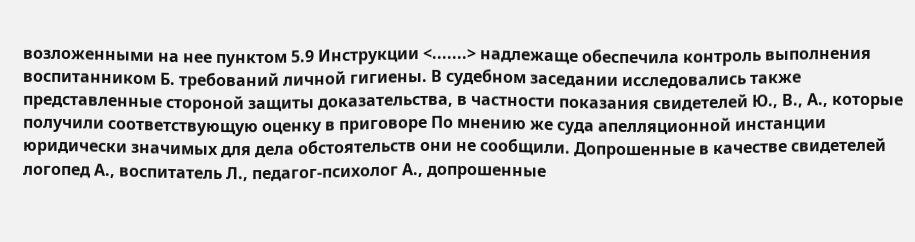возложенными на нее пунктом 5.9 Инструкции <.......> надлежаще обеспечила контроль выполнения воспитанником Б. требований личной гигиены. В судебном заседании исследовались также представленные стороной защиты доказательства, в частности показания свидетелей Ю., В., А., которые получили соответствующую оценку в приговоре По мнению же суда апелляционной инстанции юридически значимых для дела обстоятельств они не сообщили. Допрошенные в качестве свидетелей логопед А., воспитатель Л., педагог-психолог А., допрошенные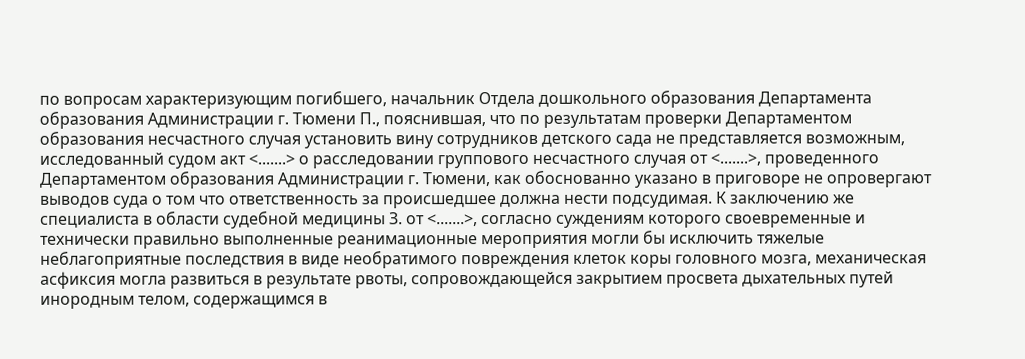по вопросам характеризующим погибшего, начальник Отдела дошкольного образования Департамента образования Администрации г. Тюмени П., пояснившая, что по результатам проверки Департаментом образования несчастного случая установить вину сотрудников детского сада не представляется возможным, исследованный судом акт <.......> о расследовании группового несчастного случая от <.......>, проведенного Департаментом образования Администрации г. Тюмени, как обоснованно указано в приговоре не опровергают выводов суда о том что ответственность за происшедшее должна нести подсудимая. К заключению же специалиста в области судебной медицины З. от <.......>, согласно суждениям которого своевременные и технически правильно выполненные реанимационные мероприятия могли бы исключить тяжелые неблагоприятные последствия в виде необратимого повреждения клеток коры головного мозга, механическая асфиксия могла развиться в результате рвоты, сопровождающейся закрытием просвета дыхательных путей инородным телом, содержащимся в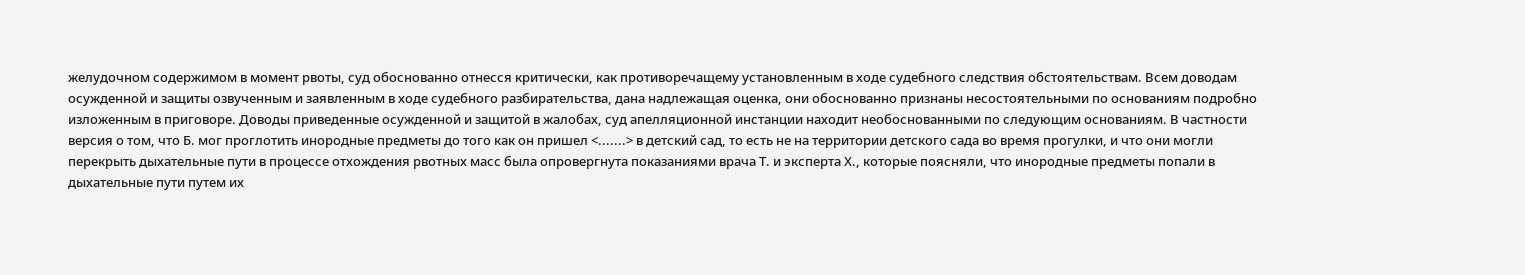желудочном содержимом в момент рвоты, суд обоснованно отнесся критически, как противоречащему установленным в ходе судебного следствия обстоятельствам. Всем доводам осужденной и защиты озвученным и заявленным в ходе судебного разбирательства, дана надлежащая оценка, они обоснованно признаны несостоятельными по основаниям подробно изложенным в приговоре. Доводы приведенные осужденной и защитой в жалобах, суд апелляционной инстанции находит необоснованными по следующим основаниям. В частности версия о том, что Б. мог проглотить инородные предметы до того как он пришел <.......> в детский сад, то есть не на территории детского сада во время прогулки, и что они могли перекрыть дыхательные пути в процессе отхождения рвотных масс была опровергнута показаниями врача Т. и эксперта Х., которые поясняли, что инородные предметы попали в дыхательные пути путем их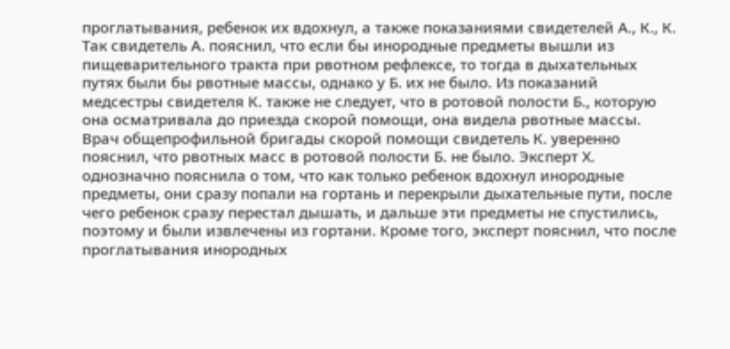проглатывания, ребенок их вдохнул, а также показаниями свидетелей А., К., К. Так свидетель А. пояснил, что если бы инородные предметы вышли из пищеварительного тракта при рвотном рефлексе, то тогда в дыхательных путях были бы рвотные массы, однако у Б. их не было. Из показаний медсестры свидетеля К. также не следует, что в ротовой полости Б., которую она осматривала до приезда скорой помощи, она видела рвотные массы. Врач общепрофильной бригады скорой помощи свидетель К. уверенно пояснил, что рвотных масс в ротовой полости Б. не было. Эксперт Х. однозначно пояснила о том, что как только ребенок вдохнул инородные предметы, они сразу попали на гортань и перекрыли дыхательные пути, после чего ребенок сразу перестал дышать, и дальше эти предметы не спустились, поэтому и были извлечены из гортани. Кроме того, эксперт пояснил, что после проглатывания инородных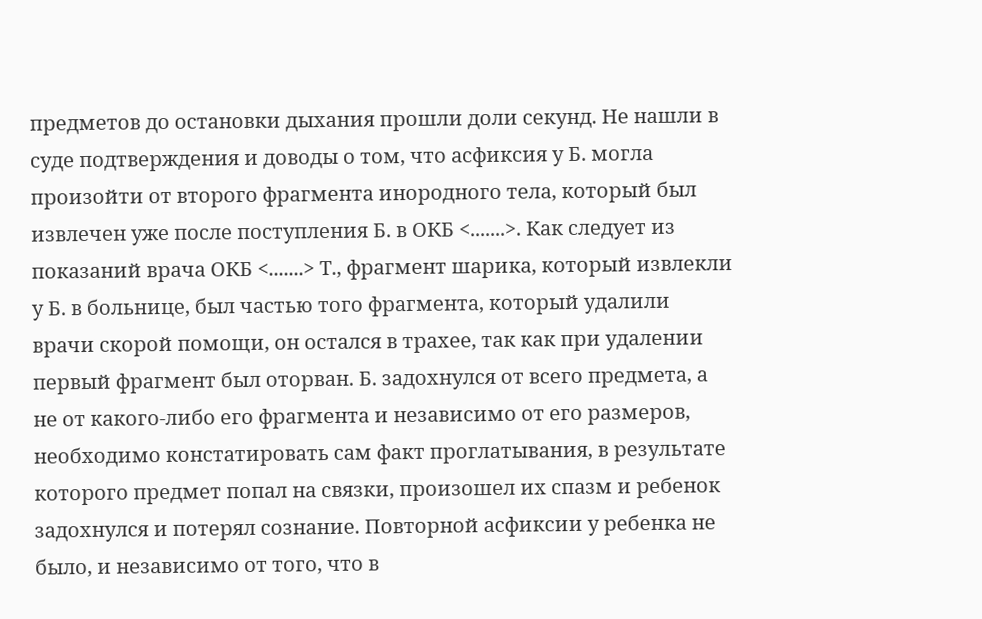предметов до остановки дыхания прошли доли секунд. Не нашли в суде подтверждения и доводы о том, что асфиксия у Б. могла произойти от второго фрагмента инородного тела, который был извлечен уже после поступления Б. в ОКБ <.......>. Как следует из показаний врача ОКБ <.......> Т., фрагмент шарика, который извлекли у Б. в больнице, был частью того фрагмента, который удалили врачи скорой помощи, он остался в трахее, так как при удалении первый фрагмент был оторван. Б. задохнулся от всего предмета, а не от какого-либо его фрагмента и независимо от его размеров, необходимо констатировать сам факт проглатывания, в результате которого предмет попал на связки, произошел их спазм и ребенок задохнулся и потерял сознание. Повторной асфиксии у ребенка не было, и независимо от того, что в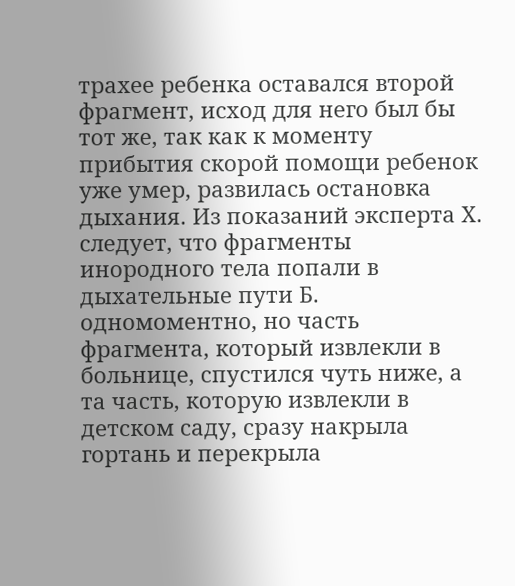трахее ребенка оставался второй фрагмент, исход для него был бы тот же, так как к моменту прибытия скорой помощи ребенок уже умер, развилась остановка дыхания. Из показаний эксперта Х. следует, что фрагменты инородного тела попали в дыхательные пути Б. одномоментно, но часть фрагмента, который извлекли в больнице, спустился чуть ниже, а та часть, которую извлекли в детском саду, сразу накрыла гортань и перекрыла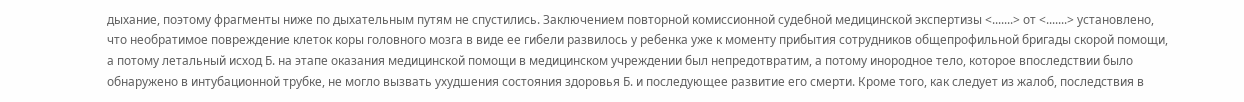дыхание, поэтому фрагменты ниже по дыхательным путям не спустились. Заключением повторной комиссионной судебной медицинской экспертизы <.......> от <.......> установлено, что необратимое повреждение клеток коры головного мозга в виде ее гибели развилось у ребенка уже к моменту прибытия сотрудников общепрофильной бригады скорой помощи, а потому летальный исход Б. на этапе оказания медицинской помощи в медицинском учреждении был непредотвратим, а потому инородное тело, которое впоследствии было обнаружено в интубационной трубке, не могло вызвать ухудшения состояния здоровья Б. и последующее развитие его смерти. Кроме того, как следует из жалоб, последствия в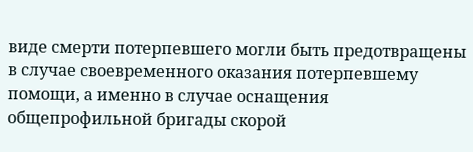виде смерти потерпевшего могли быть предотвращены в случае своевременного оказания потерпевшему помощи, а именно в случае оснащения общепрофильной бригады скорой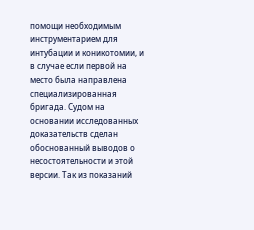помощи необходимым инструментарием для интубации и коникотомии, и в случае если первой на место была направлена специализированная бригада. Судом на основании исследованных доказательств сделан обоснованный выводов о несостоятельности и этой версии. Так из показаний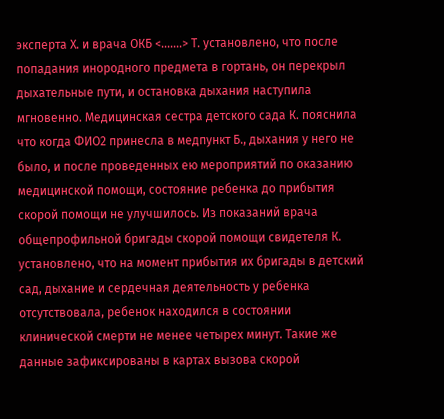эксперта Х. и врача ОКБ <.......> Т. установлено, что после попадания инородного предмета в гортань, он перекрыл дыхательные пути, и остановка дыхания наступила мгновенно. Медицинская сестра детского сада К. пояснила что когда ФИО2 принесла в медпункт Б., дыхания у него не было, и после проведенных ею мероприятий по оказанию медицинской помощи, состояние ребенка до прибытия скорой помощи не улучшилось. Из показаний врача общепрофильной бригады скорой помощи свидетеля К. установлено, что на момент прибытия их бригады в детский сад, дыхание и сердечная деятельность у ребенка отсутствовала, ребенок находился в состоянии клинической смерти не менее четырех минут. Такие же данные зафиксированы в картах вызова скорой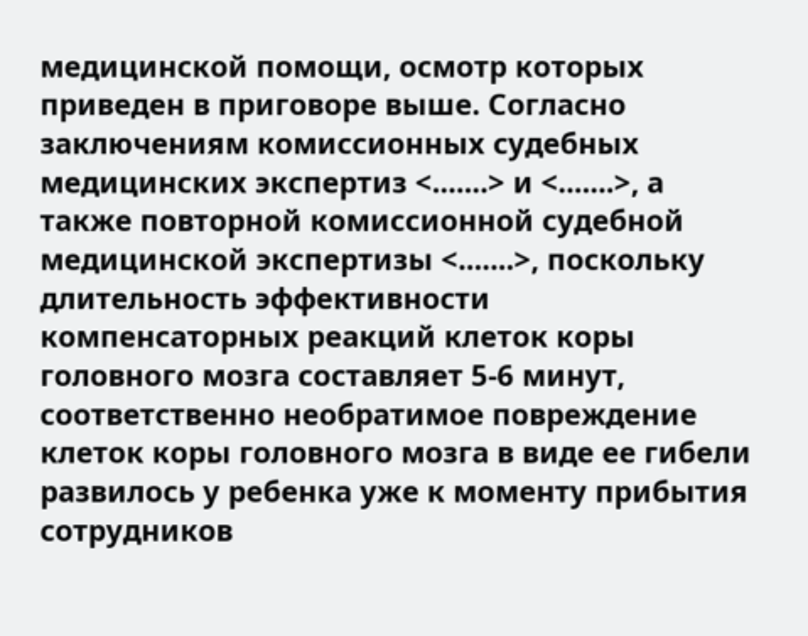медицинской помощи, осмотр которых приведен в приговоре выше. Согласно заключениям комиссионных судебных медицинских экспертиз <.......> и <.......>, а также повторной комиссионной судебной медицинской экспертизы <.......>, поскольку длительность эффективности компенсаторных реакций клеток коры головного мозга составляет 5-6 минут, соответственно необратимое повреждение клеток коры головного мозга в виде ее гибели развилось у ребенка уже к моменту прибытия сотрудников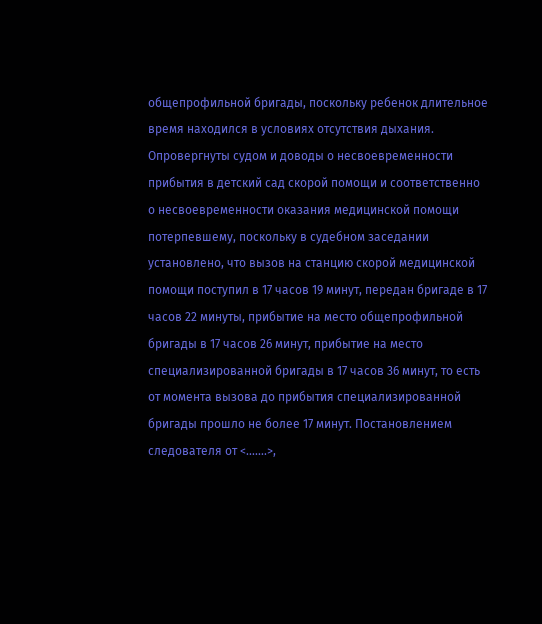общепрофильной бригады, поскольку ребенок длительное время находился в условиях отсутствия дыхания. Опровергнуты судом и доводы о несвоевременности прибытия в детский сад скорой помощи и соответственно о несвоевременности оказания медицинской помощи потерпевшему, поскольку в судебном заседании установлено, что вызов на станцию скорой медицинской помощи поступил в 17 часов 19 минут, передан бригаде в 17 часов 22 минуты, прибытие на место общепрофильной бригады в 17 часов 26 минут, прибытие на место специализированной бригады в 17 часов 36 минут, то есть от момента вызова до прибытия специализированной бригады прошло не более 17 минут. Постановлением следователя от <.......>,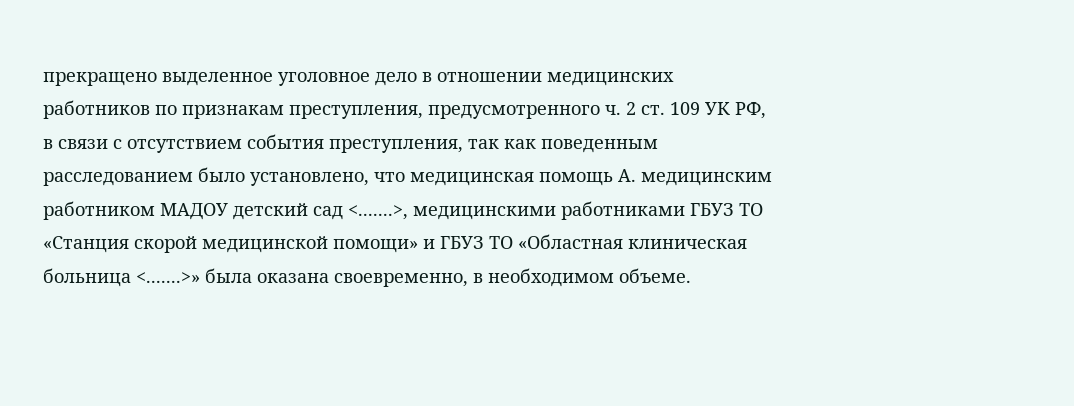прекращено выделенное уголовное дело в отношении медицинских работников по признакам преступления, предусмотренного ч. 2 ст. 109 УК РФ, в связи с отсутствием события преступления, так как поведенным расследованием было установлено, что медицинская помощь А. медицинским работником МАДОУ детский сад <.......>, медицинскими работниками ГБУЗ ТО «Станция скорой медицинской помощи» и ГБУЗ ТО «Областная клиническая больница <.......>» была оказана своевременно, в необходимом объеме.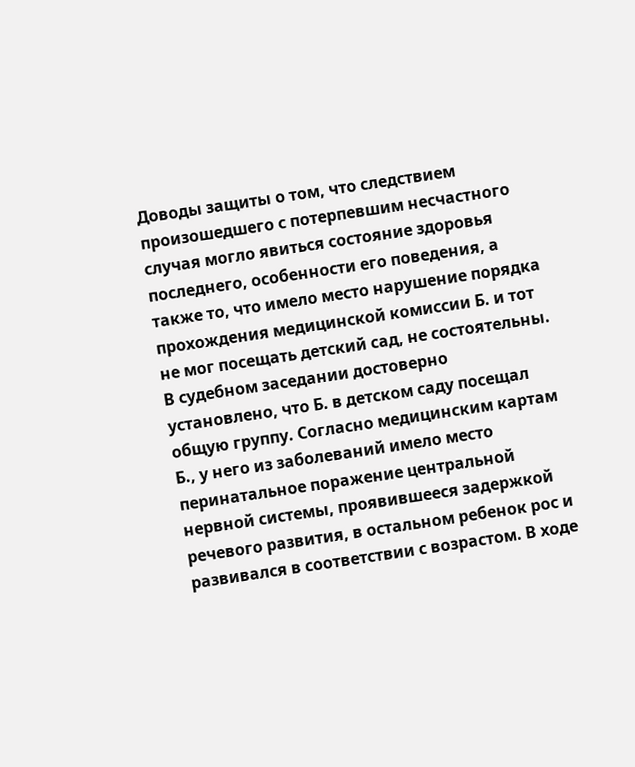Доводы защиты о том, что следствием произошедшего с потерпевшим несчастного случая могло явиться состояние здоровья последнего, особенности его поведения, а также то, что имело место нарушение порядка прохождения медицинской комиссии Б. и тот не мог посещать детский сад, не состоятельны. В судебном заседании достоверно установлено, что Б. в детском саду посещал общую группу. Согласно медицинским картам Б., у него из заболеваний имело место перинатальное поражение центральной нервной системы, проявившееся задержкой речевого развития, в остальном ребенок рос и развивался в соответствии с возрастом. В ходе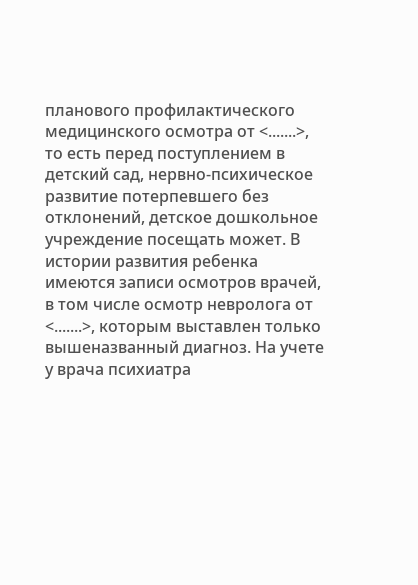планового профилактического медицинского осмотра от <.......>, то есть перед поступлением в детский сад, нервно-психическое развитие потерпевшего без отклонений, детское дошкольное учреждение посещать может. В истории развития ребенка имеются записи осмотров врачей, в том числе осмотр невролога от <.......>, которым выставлен только вышеназванный диагноз. На учете у врача психиатра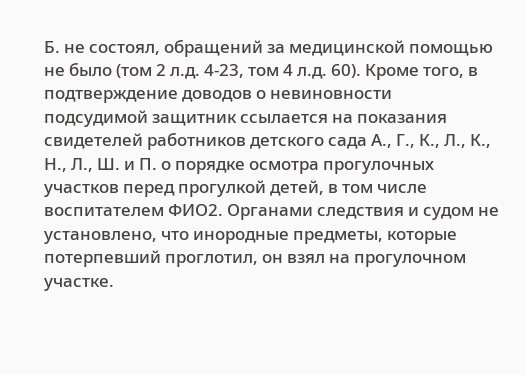Б. не состоял, обращений за медицинской помощью не было (том 2 л.д. 4-23, том 4 л.д. 60). Кроме того, в подтверждение доводов о невиновности подсудимой защитник ссылается на показания свидетелей работников детского сада А., Г., К., Л., К., Н., Л., Ш. и П. о порядке осмотра прогулочных участков перед прогулкой детей, в том числе воспитателем ФИО2. Органами следствия и судом не установлено, что инородные предметы, которые потерпевший проглотил, он взял на прогулочном участке.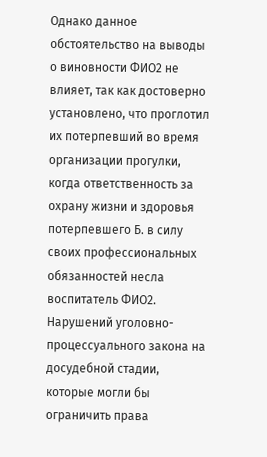Однако данное обстоятельство на выводы о виновности ФИО2 не влияет, так как достоверно установлено, что проглотил их потерпевший во время организации прогулки, когда ответственность за охрану жизни и здоровья потерпевшего Б. в силу своих профессиональных обязанностей несла воспитатель ФИО2. Нарушений уголовно-процессуального закона на досудебной стадии, которые могли бы ограничить права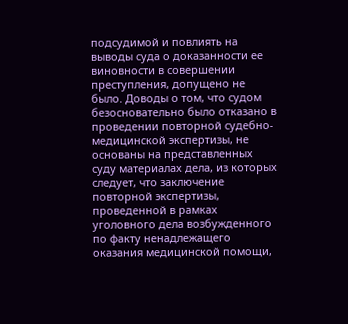подсудимой и повлиять на выводы суда о доказанности ее виновности в совершении преступления, допущено не было. Доводы о том, что судом безосновательно было отказано в проведении повторной судебно-медицинской экспертизы, не основаны на представленных суду материалах дела, из которых следует, что заключение повторной экспертизы, проведенной в рамках уголовного дела возбужденного по факту ненадлежащего оказания медицинской помощи,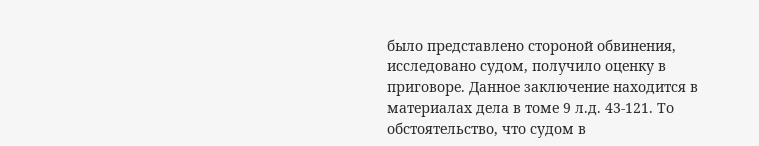было представлено стороной обвинения, исследовано судом, получило оценку в приговоре. Данное заключение находится в материалах дела в томе 9 л.д. 43-121. То обстоятельство, что судом в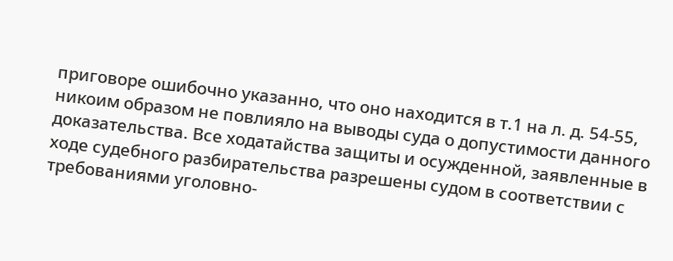приговоре ошибочно указанно, что оно находится в т.1 на л. д. 54-55, никоим образом не повлияло на выводы суда о допустимости данного доказательства. Все ходатайства защиты и осужденной, заявленные в ходе судебного разбирательства разрешены судом в соответствии с требованиями уголовно-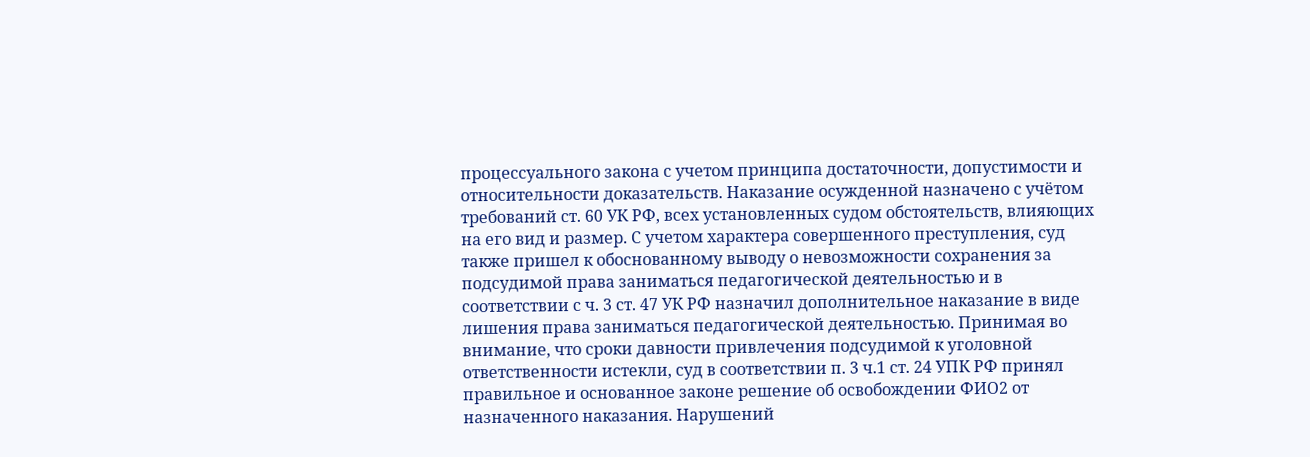процессуального закона с учетом принципа достаточности, допустимости и относительности доказательств. Наказание осужденной назначено с учётом требований ст. 60 УК РФ, всех установленных судом обстоятельств, влияющих на его вид и размер. С учетом характера совершенного преступления, суд также пришел к обоснованному выводу о невозможности сохранения за подсудимой права заниматься педагогической деятельностью и в соответствии с ч. 3 ст. 47 УК РФ назначил дополнительное наказание в виде лишения права заниматься педагогической деятельностью. Принимая во внимание, что сроки давности привлечения подсудимой к уголовной ответственности истекли, суд в соответствии п. 3 ч.1 ст. 24 УПК РФ принял правильное и основанное законе решение об освобождении ФИО2 от назначенного наказания. Нарушений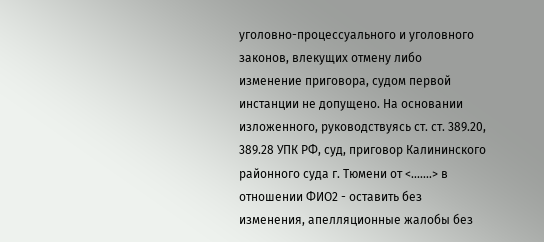уголовно-процессуального и уголовного законов, влекущих отмену либо изменение приговора, судом первой инстанции не допущено. На основании изложенного, руководствуясь ст. ст. 389.20, 389.28 УПК РФ, суд, приговор Калининского районного суда г. Тюмени от <.......> в отношении ФИО2 - оставить без изменения, апелляционные жалобы без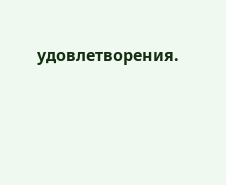удовлетворения.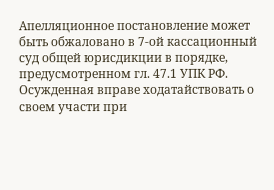Апелляционное постановление может быть обжаловано в 7-ой кассационный суд общей юрисдикции в порядке, предусмотренном гл. 47.1 УПК РФ. Осужденная вправе ходатайствовать о своем участи при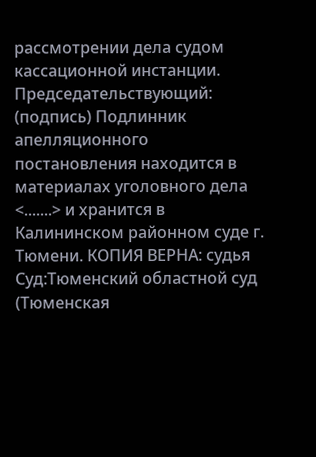рассмотрении дела судом кассационной инстанции. Председательствующий: (подпись) Подлинник апелляционного постановления находится в материалах уголовного дела <.......> и хранится в Калининском районном суде г. Тюмени. КОПИЯ ВЕРНА: судья Суд:Тюменский областной суд (Тюменская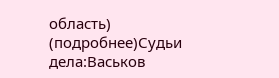область) (подробнее)Судьи дела:Васьков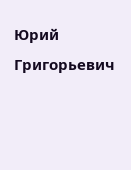Юрий Григорьевич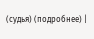(судья) (подробнее) |